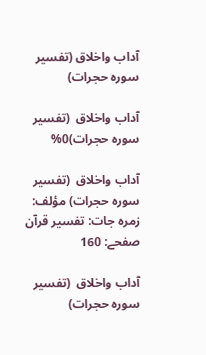آداب واخلاق (تفسیر سورہ حجرات)

آداب واخلاق  (تفسیر سورہ حجرات)0%

آداب واخلاق  (تفسیر سورہ حجرات) مؤلف:
زمرہ جات: تفسیر قرآن
صفحے: 160

آداب واخلاق  (تفسیر سورہ حجرات)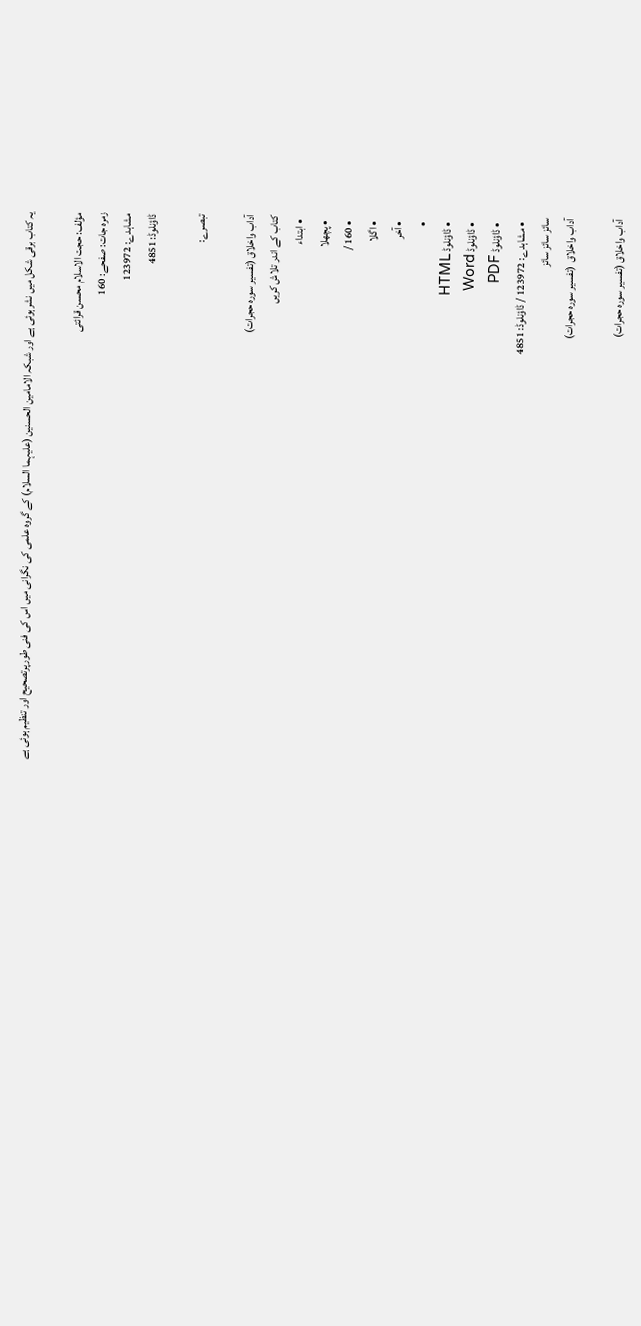یہ کتاب برقی شکل میں نشرہوئی ہے اور شبکہ الامامین الحسنین (علیہما السلام) کے گروہ علمی کی نگرانی میں اس کی فنی طورپرتصحیح اور تنظیم ہوئی ہے

مؤلف: حجت الاسلام محسن قرائتی
زمرہ جات: صفحے: 160
مشاہدے: 123972
ڈاؤنلوڈ: 4851

تبصرے:

آداب واخلاق (تفسیر سورہ حجرات)
کتاب کے اندر تلاش کریں
  • ابتداء
  • پچھلا
  • 160 /
  • اگلا
  • آخر
  •
  • ڈاؤنلوڈ HTML
  • ڈاؤنلوڈ Word
  • ڈاؤنلوڈ PDF
  • مشاہدے: 123972 / ڈاؤنلوڈ: 4851
سائز سائز سائز
آداب واخلاق  (تفسیر سورہ حجرات)

آداب واخلاق (تفسیر سورہ حجرات)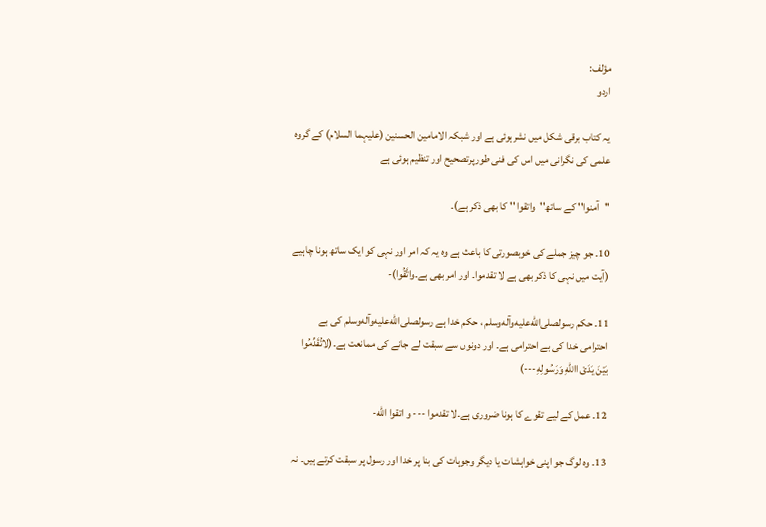مؤلف:
اردو

یہ کتاب برقی شکل میں نشرہوئی ہے اور شبکہ الامامین الحسنین (علیہما السلام) کے گروہ علمی کی نگرانی میں اس کی فنی طورپرتصحیح اور تنظیم ہوئی ہے

''آمنوا'' کے ساتھ''واتقوا '' کا بھی ذکر ہے)۔

10۔ جو چیز جملے کی خوبصورتی کا باعث ہے وہ یہ کہ امر اور نہی کو ایک ساتھ ہونا چاہیے (آیت میں نہی کا ذکر بھی ہے لا تقدموا۔ اور امر بھی ہے۔واتَّقُوا)-

11۔ حکم رسولصلى‌الله‌عليه‌وآله‌وسلم ، حکم خدا ہے رسولصلى‌الله‌عليه‌وآله‌وسلم کی بے احترامی خدا کی بے احترامی ہے۔ اور دونوں سے سبقت لے جانے کی ممانعت ہے۔(لاتُقَدِّمُوا بَیْنَ یَدَیْ االلهِ وَرَسُولِهِ---)

12۔ عمل کے لیے تقوے کا ہونا ضروری ہے۔لا تقدموا --- و اتقوا اللّٰه-

13۔ وہ لوگ جو اپنی خواہشات یا دیگر وجوہات کی بنا پر خدا اور رسول پر سبقت کرتے ہیں۔ نہ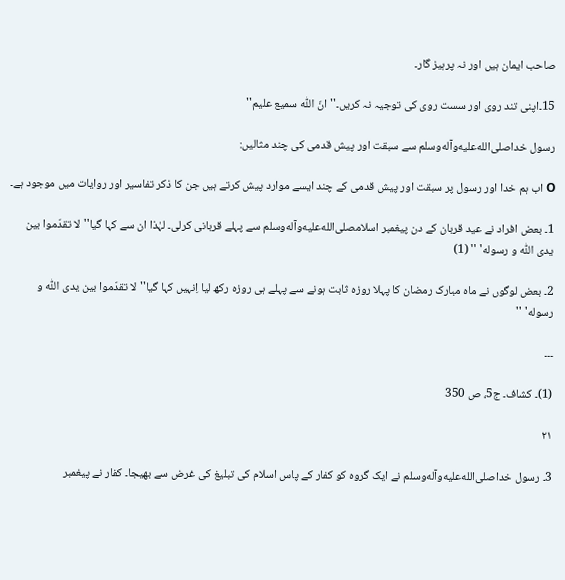صاحب ایمان ہیں اور نہ پرہیز گار۔

15۔اپنی تند روی اور سست روی کی توجیہ نہ کریں۔''انّ اللّٰه سمیع علیم''

رسول خداصلى‌الله‌عليه‌وآله‌وسلم سے سبقت اور پیش قدمی کی چند مثالیں:

O اب ہم خدا اور رسول پر سبقت اور پیش قدمی کے چند ایسے موارد پیش کرتے ہیں جن کا ذکر تفاسیر اور روایات میں موجود ہے۔

1۔ بعض افراد نے عید قربان کے دن پیغمبر اسلامصلى‌الله‌عليه‌وآله‌وسلم سے پہلے قربانی کرلی۔ لہٰذا ان سے کہا گیا''لا تقدّموا بین یدی اللّٰه و رسوله' '' (1)

2۔ بعض لوگوں نے ماہ مبارک رمضان کا پہلا روزہ ثابت ہونے سے پہلے ہی روزہ رکھ لیا اِنہیں کہا گیا''لا تقدّموا بین یدی اللّٰه و رسوله' ''

۔۔۔

(1)۔ کشاف۔ ج5، ص 350

۲۱

3۔ رسول خداصلى‌الله‌عليه‌وآله‌وسلم نے ایک گروہ کو کفار کے پاس اسلام کی تبلیغ کی غرض سے بھیجا۔ کفار نے پیغمبر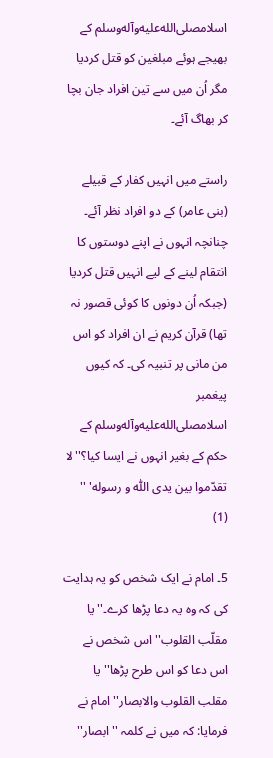اسلامصلى‌الله‌عليه‌وآله‌وسلم کے بھیجے ہوئے مبلغین کو قتل کردیا مگر اُن میں سے تین افراد جان بچا کر بھاگ آئے۔

راستے میں انہیں کفار کے قبیلے (بنی عامر) کے دو افراد نظر آئے۔ چنانچہ انہوں نے اپنے دوستوں کا انتقام لینے کے لیے انہیں قتل کردیا (جبکہ اُن دونوں کا کوئی قصور نہ تھا) قرآن کریم نے ان افراد کو اس من مانی پر تنبیہ کی۔ کہ کیوں پیغمبر اسلامصلى‌الله‌عليه‌وآله‌وسلم کے حکم کے بغیر انہوں نے ایسا کیا؟''لا تقدّموا بین یدی اللّٰه و رسوله' '' (1)

5۔ امام نے ایک شخص کو یہ ہدایت کی کہ وہ یہ دعا پڑھا کرے۔''یا مقلّب القلوب'' اس شخص نے اس دعا کو اس طرح پڑھا'' یا مقلب القلوب والابصار'' امام نے فرمایا: کہ میں نے کلمہ ''ابصار''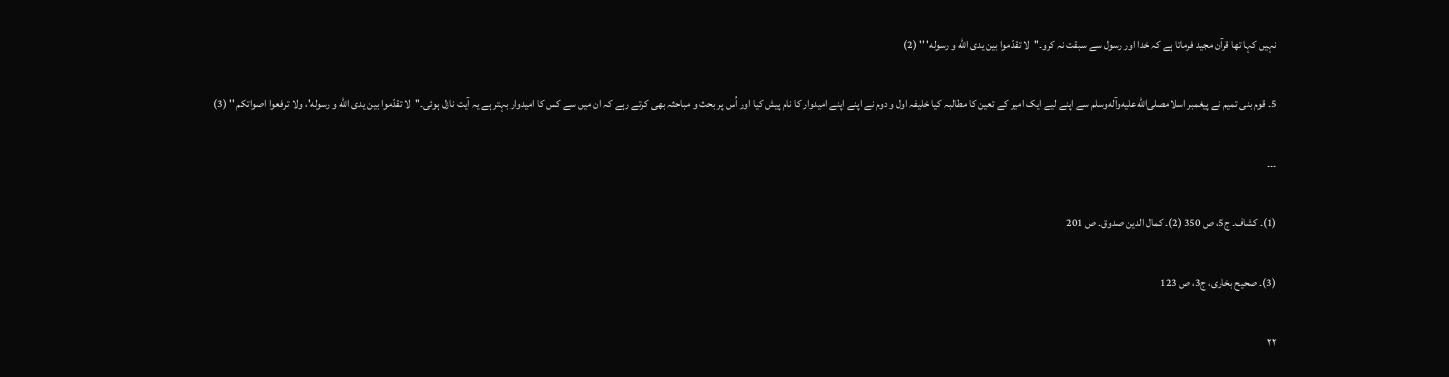نہیں کہا تھا قرآن مجید فرماتا ہے کہ خدا اور رسول سے سبقت نہ کرو۔''لا تقدّموا بین یدی اللّٰه و رسوله' '' (2)

5۔ قوم بنی تمیم نے پیغمبر اسلامصلى‌الله‌عليه‌وآله‌وسلم سے اپنے لیے ایک امیر کے تعین کا مطالبہ کیا خلیفہ اول و دوم نے اپنے اپنے امیدوار کا نام پیش کیا اور اُس پر بحث و مباحثہ بھی کرتے رہے کہ ان میں سے کس کا امیدوار بہتر ہے یہ آیت نازل ہوئی۔''لا تقدّموا بین یدی اللّٰه و رسوله'، ولا ترفعوا اصواتکم '' (3)

۔۔۔

(1)۔ کشاف۔ ج5، ص 350 (2)۔ کمال الدین صدوق۔ ص 201

(3)۔ صحیح بخاری، ج3، ص 123

۲۲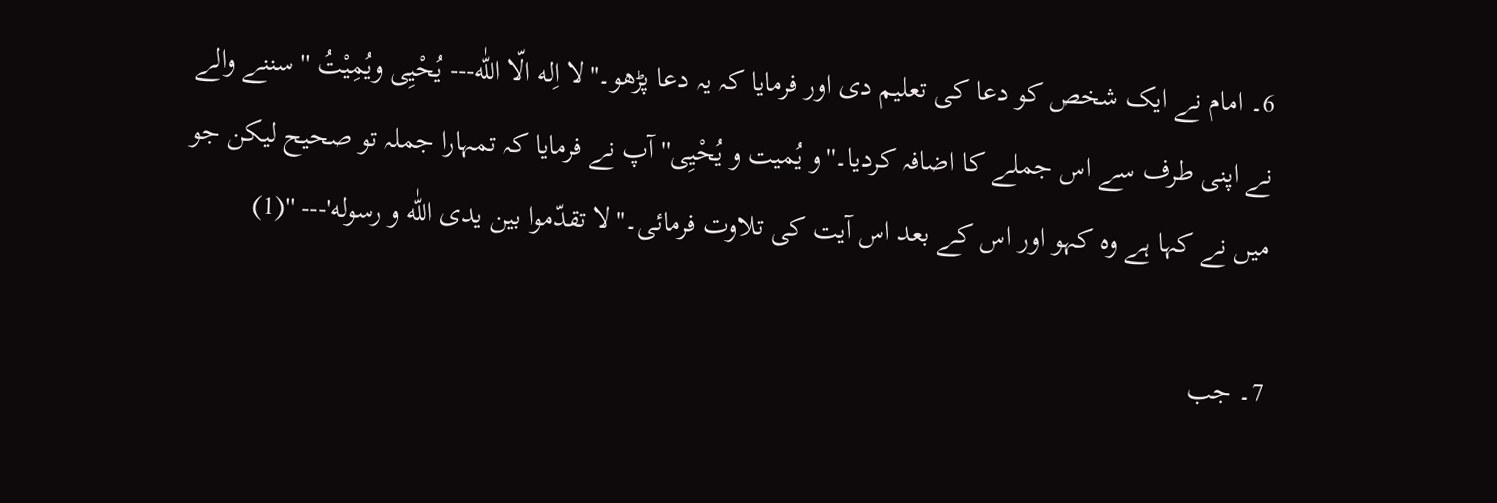6۔ امام نے ایک شخص کو دعا کی تعلیم دی اور فرمایا کہ یہ دعا پڑھو۔''لا اِله الّا اللّٰه--- یُحْیِی ویُمِیْتُ '' سننے والے نے اپنی طرف سے اس جملے کا اضافہ کردیا۔''و یُمیت و یُحْیِی'' آپ نے فرمایا کہ تمہارا جملہ تو صحیح لیکن جو میں نے کہا ہے وہ کہو اور اس کے بعد اس آیت کی تلاوت فرمائی۔''لا تقدّموا بین یدی اللّٰه و رسوله'--- ''(1)

7۔ جب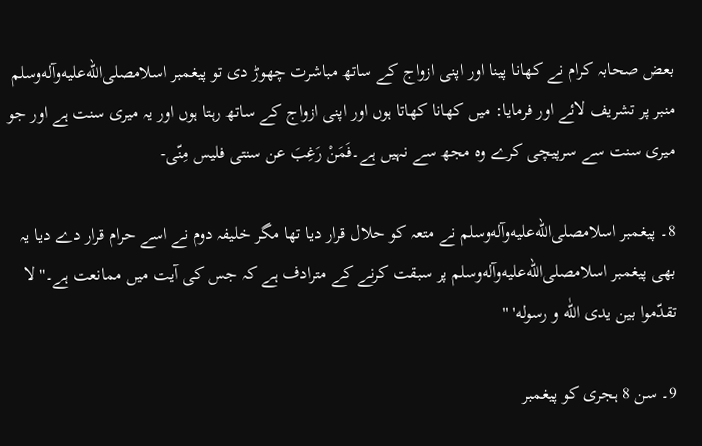بعض صحابہ کرام نے کھانا پینا اور اپنی ازواج کے ساتھ مباشرت چھوڑ دی تو پیغمبر اسلامصلى‌الله‌عليه‌وآله‌وسلم منبر پر تشریف لائے اور فرمایا: میں کھانا کھاتا ہوں اور اپنی ازواج کے ساتھ رہتا ہوں اور یہ میری سنت ہے اور جو میری سنت سے سرپیچی کرے وہ مجھ سے نہیں ہے۔فَمَنْ رَغِبَ عن سنتی فلیس مِنّی-

8۔ پیغمبر اسلامصلى‌الله‌عليه‌وآله‌وسلم نے متعہ کو حلال قرار دیا تھا مگر خلیفہ دوم نے اسے حرام قرار دے دیا یہ بھی پیغمبر اسلامصلى‌الله‌عليه‌وآله‌وسلم پر سبقت کرنے کے مترادف ہے کہ جس کی آیت میں ممانعت ہے۔''لا تقدّموا بین یدی اللّٰه و رسوله' ''

9۔ سن 8 ہجری کو پیغمبر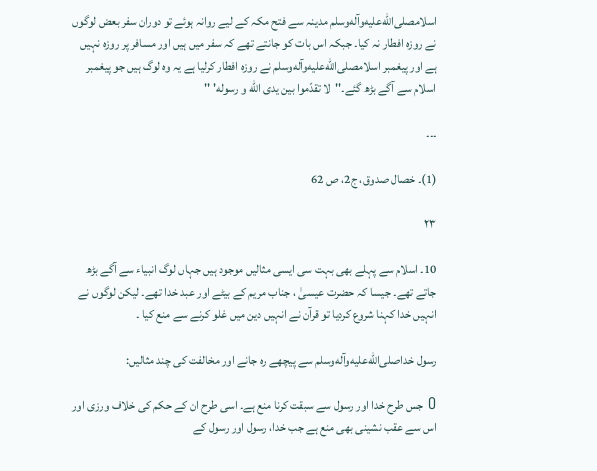اسلامصلى‌الله‌عليه‌وآله‌وسلم مدینہ سے فتح مکہ کے لیے روانہ ہوئے تو دوران سفر بعض لوگوں نے روزہ افطار نہ کیا۔ جبکہ اس بات کو جانتے تھے کہ سفر میں ہیں اور مسافر پر روزہ نہیں ہے اور پیغمبر اسلامصلى‌الله‌عليه‌وآله‌وسلم نے روزہ افطار کرلیا ہے یہ وہ لوگ ہیں جو پیغمبر اسلام سے آگے بڑھ گئے۔''لا تقدّموا بین یدی اللّٰه و رسوله' ''

۔۔۔

(1)۔ خصال صدوق، ج2، ص 62

۲۳

10۔ اسلام سے پہلے بھی بہت سی ایسی مثالیں موجود ہیں جہاں لوگ انبیاء سے آگے بڑھ جاتے تھے۔ جیسا کہ حضرت عیسیٰ ، جناب مریم کے بیٹے اور عبد خدا تھے۔ لیکن لوگوں نے انہیں خدا کہنا شروع کردیا تو قرآن نے انہیں دین میں غلو کرنے سے منع کیا ۔

رسول خداصلى‌الله‌عليه‌وآله‌وسلم سے پیچھے رہ جانے اور مخالفت کی چند مثالیں:

O جس طرح خدا اور رسول سے سبقت کرنا منع ہے۔ اسی طرح ان کے حکم کی خلاف ورزی اور اس سے عقب نشینی بھی منع ہے جب خدا، رسول اور رسول کے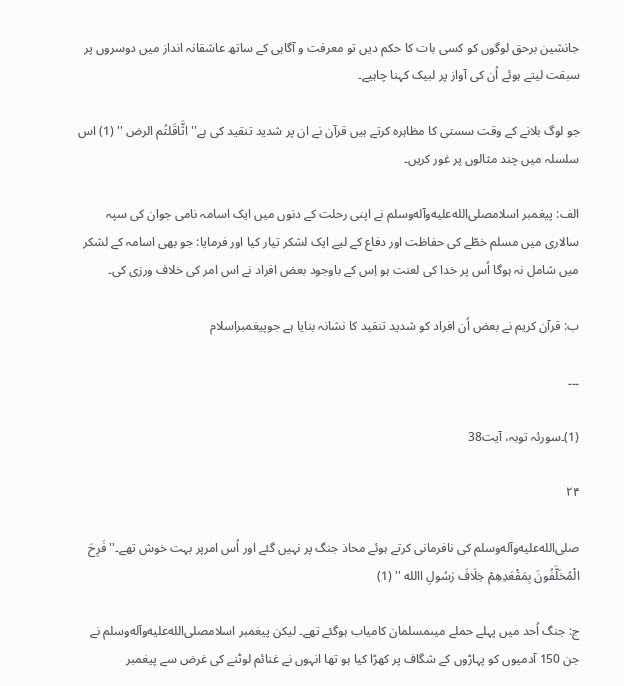جانشین برحق لوگوں کو کسی بات کا حکم دیں تو معرفت و آگاہی کے ساتھ عاشقانہ انداز میں دوسروں پر سبقت لیتے ہوئے اُن کی آواز پر لبیک کہنا چاہیے۔

جو لوگ بلانے کے وقت سستی کا مظاہرہ کرتے ہیں قرآن نے ان پر شدید تنقید کی ہے'' اثَّاقَلتُم الرض '' (1) اس سلسلہ میں چند مثالوں پر غور کریں۔

الف: پیغمبر اسلامصلى‌الله‌عليه‌وآله‌وسلم نے اپنی رحلت کے دنوں میں ایک اسامہ نامی جوان کی سپہ سالاری میں مسلم خطّے کی حفاظت اور دفاع کے لیے ایک لشکر تیار کیا اور فرمایا: جو بھی اسامہ کے لشکر میں شامل نہ ہوگا اُس پر خدا کی لعنت ہو اِس کے باوجود بعض افراد نے اس امر کی خلاف ورزی کی۔

ب: قرآن کریم نے بعض اُن افراد کو شدید تنقید کا نشانہ بنایا ہے جوپیغمبراسلام

۔۔۔

(1)۔سورئہ توبہ، آیت38

۲۴

صلى‌الله‌عليه‌وآله‌وسلم کی نافرمانی کرتے ہوئے محاذ جنگ پر نہیں گئے اور اُس امرپر بہت خوش تھے۔''فَرِحَ الْمُخَلَّفُونَ بِمَقْعَدِهِمْ خِلَافَ رَسُولِ االله '' (1)

ج: جنگ اُحد میں پہلے حملے میںمسلمان کامیاب ہوگئے تھے۔ لیکن پیغمبر اسلامصلى‌الله‌عليه‌وآله‌وسلم نے جن 150 آدمیوں کو پہاڑوں کے شگاف پر کھڑا کیا ہو تھا انہوں نے غنائم لوٹنے کی غرض سے پیغمبر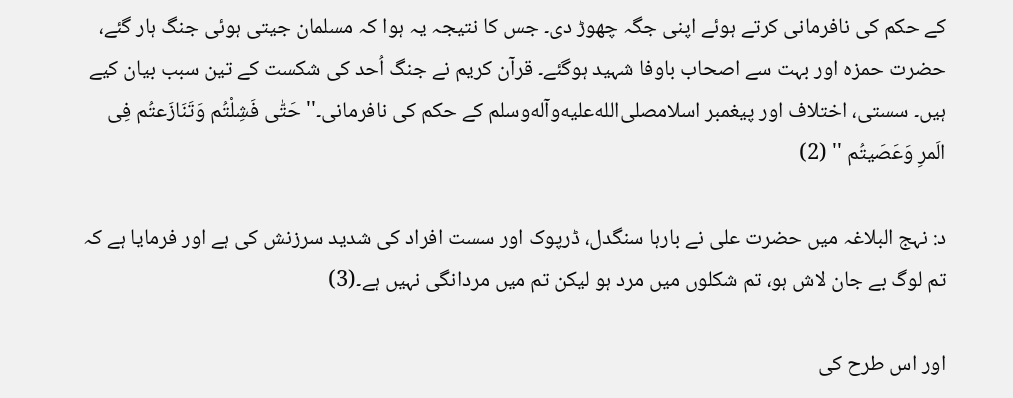کے حکم کی نافرمانی کرتے ہوئے اپنی جگہ چھوڑ دی۔ جس کا نتیجہ یہ ہوا کہ مسلمان جیتی ہوئی جنگ ہار گئے، حضرت حمزہ اور بہت سے اصحاب باوفا شہید ہوگئے۔ قرآن کریم نے جنگ اُحد کی شکست کے تین سبب بیان کیے ہیں۔ سستی، اختلاف اور پیغمبر اسلامصلى‌الله‌عليه‌وآله‌وسلم کے حکم کی نافرمانی۔'' حَتّٰی فَشِلْتُم وَتَنَازَعتُم فِی الَمرِ وَعَصَیتُم '' (2)

د: نہج البلاغہ میں حضرت علی نے بارہا سنگدل، ڈرپوک اور سست افراد کی شدید سرزنش کی ہے اور فرمایا ہے کہ تم لوگ بے جان لاش ہو، تم شکلوں میں مرد ہو لیکن تم میں مردانگی نہیں ہے۔(3)

اور اس طرح کی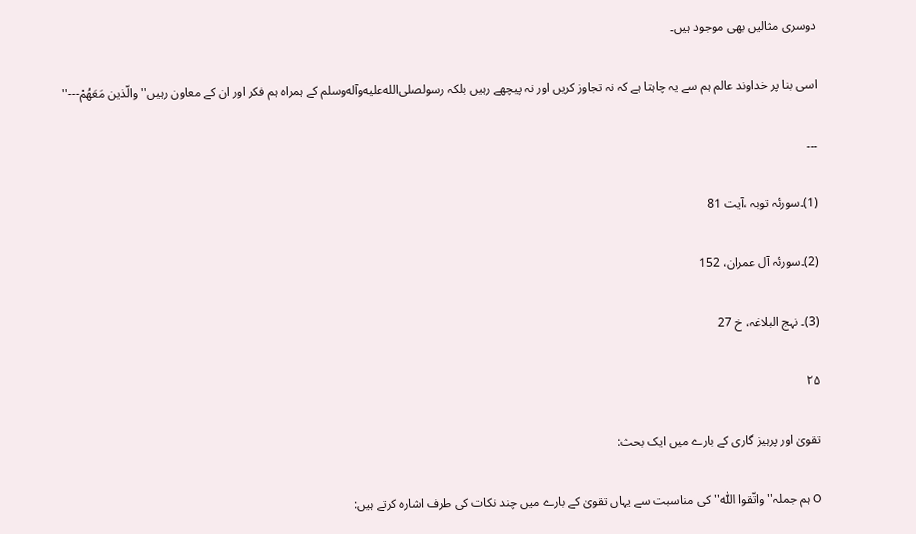دوسری مثالیں بھی موجود ہیں۔

اسی بنا پر خداوند عالم ہم سے یہ چاہتا ہے کہ نہ تجاوز کریں اور نہ پیچھے رہیں بلکہ رسولصلى‌الله‌عليه‌وآله‌وسلم کے ہمراہ ہم فکر اور ان کے معاون رہیں'' والّذین مَعَهُمْ---''

۔۔۔

(1)۔سورئہ توبہ ،آیت 81

(2)۔سورئہ آل عمران، 152

(3)۔ نہج البلاغہ، خ 27

۲۵

تقویٰ اور پرہیز گاری کے بارے میں ایک بحث:

O ہم جملہ''واتّقوا اللّٰه'' کی مناسبت سے یہاں تقویٰ کے بارے میں چند نکات کی طرف اشارہ کرتے ہیں: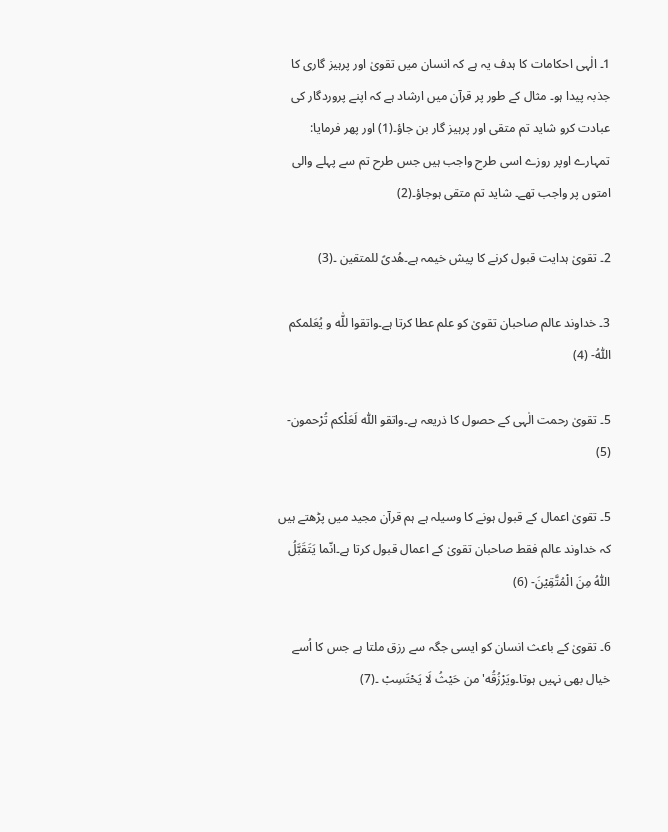1۔ الٰہی احکامات کا ہدف یہ ہے کہ انسان میں تقویٰ اور پرہیز گاری کا جذبہ پیدا ہو۔ مثال کے طور پر قرآن میں ارشاد ہے کہ اپنے پروردگار کی عبادت کرو شاید تم متقی اور پرہیز گار بن جاؤ۔(1) اور پھر فرمایا: تمہارے اوپر روزے اسی طرح واجب ہیں جس طرح تم سے پہلے والی امتوں پر واجب تھے۔ شاید تم متقی ہوجاؤ۔(2)

2۔ تقویٰ ہدایت قبول کرنے کا پیش خیمہ ہے۔هُدیً للمتقین ۔(3)

3۔ خداوند عالم صاحبان تقویٰ کو علم عطا کرتا ہے۔واتقوا للّٰه و یُعَلمکم اللّٰهُ- (4)

5۔ تقویٰ رحمت الٰہی کے حصول کا ذریعہ ہے۔واتقو اللّٰه لَعَلْکم تُرْحمون- (5)

5۔ تقویٰ اعمال کے قبول ہونے کا وسیلہ ہے ہم قرآن مجید میں پڑھتے ہیں کہ خداوند عالم فقط صاحبان تقویٰ کے اعمال قبول کرتا ہے۔انّما یَتَقَبَّلُ اللّٰهُ مِنَ الْمُتَّقِیْنَ- (6)

6۔ تقویٰ کے باعث انسان کو ایسی جگہ سے رزق ملتا ہے جس کا اُسے خیال بھی نہیں ہوتا۔ویَرْزُقُه' من حَیْثُ لَا یَحْتَسِبْ ۔(7)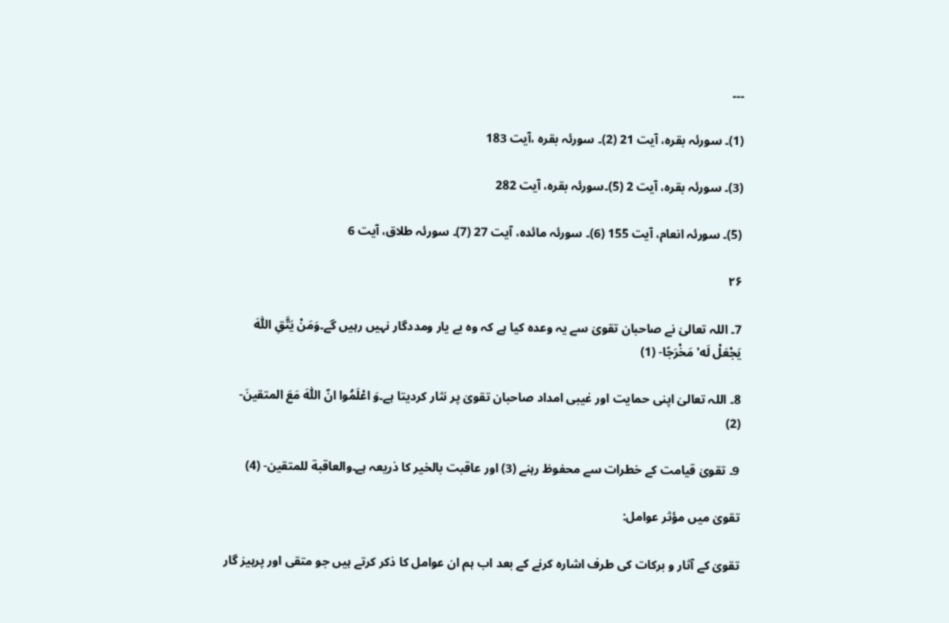۔۔۔

(1)۔ سورئہ بقرہ، آیت 21 (2)۔ سورئہ بقرہ ،آیت 183

(3)۔ سورئہ بقرہ، آیت 2 (5)۔سورئہ بقرہ، آیت 282

(5)۔ سورئہ انعام، آیت 155 (6)۔ سورئہ مائدہ، آیت 27 (7)۔ سورئہ طلاق، آیت 6

۲۶

7۔ اللہ تعالیٰ نے صاحبان تقویٰ سے یہ وعدہ کیا ہے کہ وہ بے یار ومددگار نہیں رہیں گے۔وَمَنْ یَتَّقِ اللّٰهَ یَجْعَلْ لَه' مَخْرَجًا- (1)

8۔ اللہ تعالیٰ اپنی حمایت اور غیبی امداد صاحبان تقویٰ پر نثار کردیتا ہے۔وَ اعْلَمُوا انّ اللّٰهَ مَعَ المتقینَ- (2)

9۔ تقویٰ قیامت کے خطرات سے محفوظ رہنے (3) اور عاقبت بالخیر کا ذریعہ ہے۔والعاقبة للمتقین- (4)

تقویٰ میں مؤثر عوامل:

تقویٰ کے آثار و برکات کی طرف اشارہ کرنے کے بعد اب ہم ان عوامل کا ذکر کرتے ہیں جو متقی اور پرہیز گار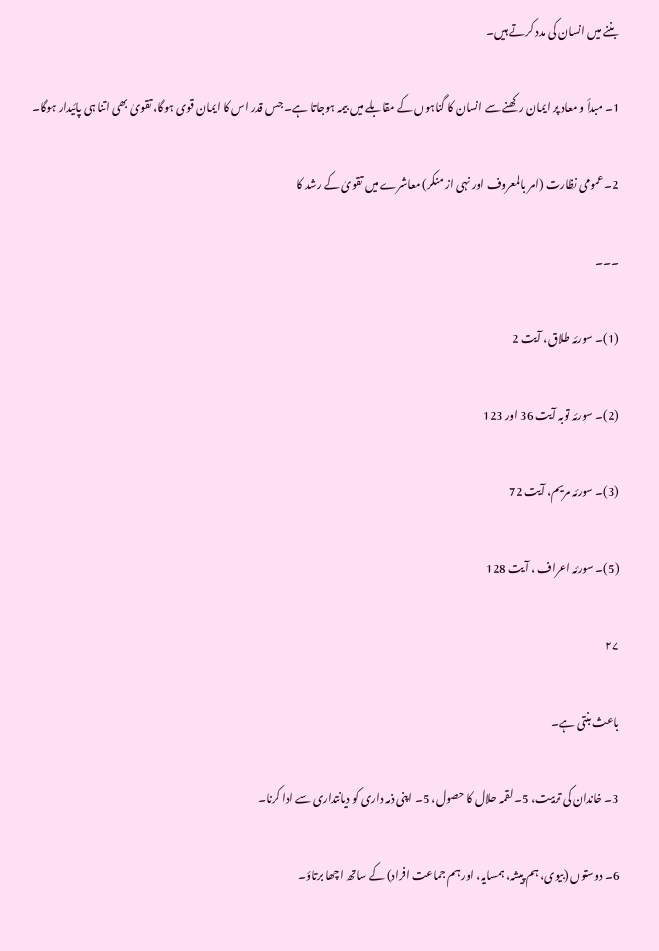بننے میں انسان کی مدد کرتے ہیں۔

1۔ مبدأ و معاد پر ایمان رکھنے سے انسان کا گناہوں کے مقابلے میں بیمہ ہوجاتا ہے۔ جس قدر اس کا ایمان قوی ہوگا، تقویٰ بھی اتنا ہی پائیدار ہوگا۔

2۔ عمومی نظارت (امر بالمعروف اور نہی از منکر) معاشرے میں تقویٰ کے رشد کا

۔۔۔

(1)۔ سورئہ طلاق، آیت 2

(2)۔ سورئہ توبہ آیت 36 اور 123

(3)۔ سورئہ مریم، آیت 72

(5)۔ سورئہ اعراف ، آیت 128

۲۷

باعث بنتی ہے۔

3۔ خاندان کی تربیت، 5۔ لقمہ حلال کا حصول، 5۔ اپنی ذمہ داری کو دیانتداری سے ادا کرنا۔

6۔ دوستوں (بیوی، ہم پیشہ، ہمسایہ، اور ہم جماعت افراد) کے ساتھ اچھا برتاؤ۔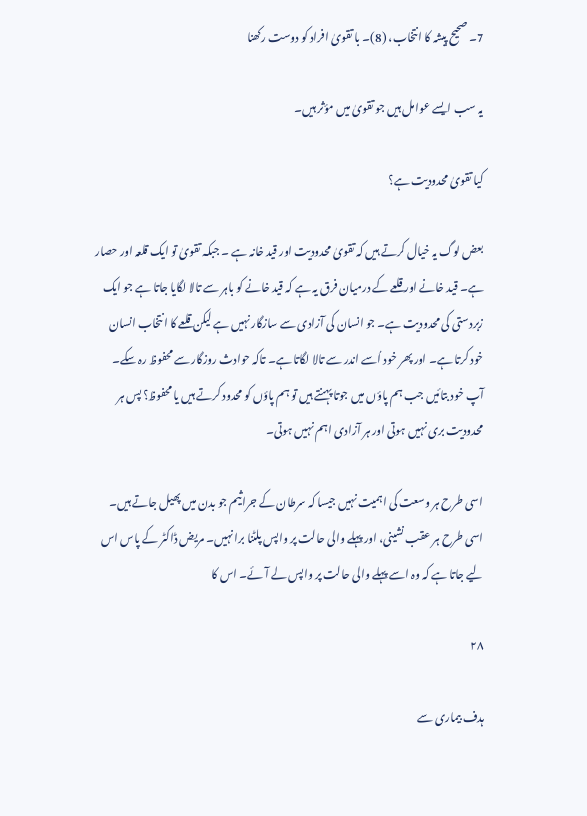7۔ صحیح پیشہ کا انتخاب، (8)۔ با تقویٰ افراد کو دوست رکھنا

یہ سب ایسے عوامل ہیں جو تقویٰ میں مؤثر ہیں۔

کیا تقویٰ محدودیت ہے؟

بعض لوگ یہ خیال کرتے ہیں کہ تقویٰ محدودیت اور قید خانہ ہے ۔ جبکہ تقویٰ تو ایک قلعہ اور حصار ہے۔ قید خانے اور قلعے کے درمیان فرق یہ ہے کہ قید خانے کو باہر سے تالا لگایا جاتا ہے جو ایک زبردستی کی محدودیت ہے۔ جو انسان کی آزادی سے سازگار نہیں ہے لیکن قلعے کا انتخاب انسان خود کرتا ہے۔ اور پھر خود اُسے اندر سے تالا لگاتا ہے۔ تاکہ حوادث روزگار سے محفوظ رہ سکے۔ آپ خود بتائیں جب ہم پاؤں میں جوتا پہنتے ہیں تو ہم پاؤں کو محدود کرتے ہیں یا محفوظ؟ پس ہر محدودیت بری نہیں ہوتی اور ہر آزادی اہم نہیں ہوتی۔

اسی طرح ہر وسعت کی اہمیت نہیں جیسا کہ سرطان کے جراثیم جو بدن میں پھیل جاتے ہیں۔ اسی طرح ہر عقب نشینی، اور پہلے والی حالت پر واپس پلٹنا برا نہیں۔ مریض ڈاکٹر کے پاس اس لیے جاتا ہے کہ وہ اسے پہلے والی حالت پر واپس لے آئے۔ اس کا

۲۸

ہدف بیماری سے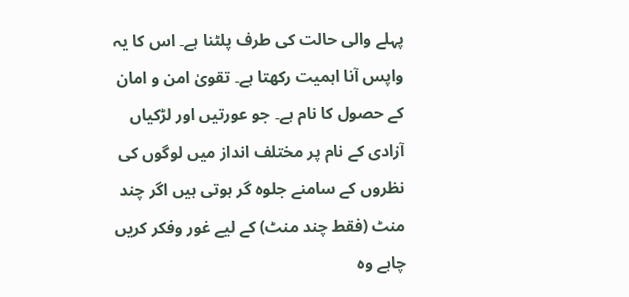پہلے والی حالت کی طرف پلٹنا ہے۔ اس کا یہ واپس آنا اہمیت رکھتا ہے۔ تقویٰ امن و امان کے حصول کا نام ہے۔ جو عورتیں اور لڑکیاں آزادی کے نام پر مختلف انداز میں لوگوں کی نظروں کے سامنے جلوہ گر ہوتی ہیں اگر چند منٹ (فقط چند منٹ) کے لیے غور وفکر کریں چاہے وہ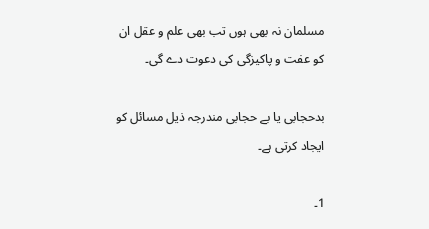مسلمان نہ بھی ہوں تب بھی علم و عقل ان کو عفت و پاکیزگی کی دعوت دے گی۔

بدحجابی یا بے حجابی مندرجہ ذیل مسائل کو ایجاد کرتی ہے۔

1۔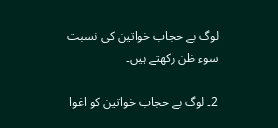لوگ بے حجاب خواتین کی نسبت سوء ظن رکھتے ہیں۔

2۔ لوگ بے حجاب خواتین کو اغوا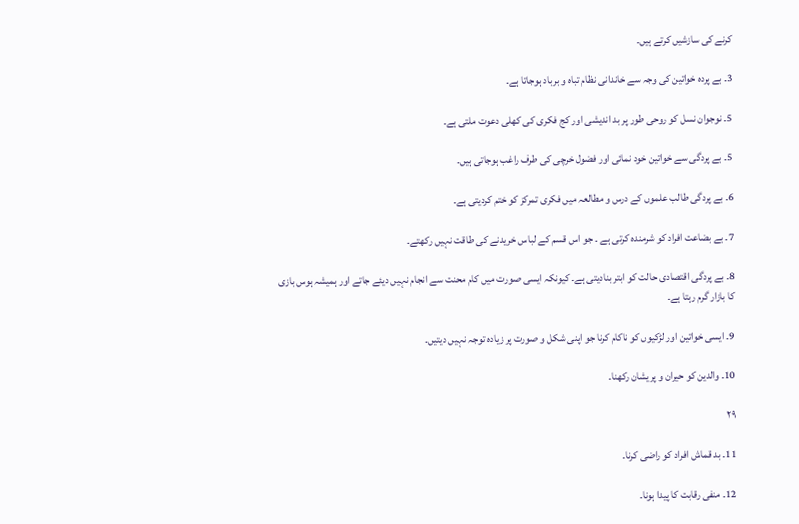کرنے کی سازشیں کرتے ہیں۔

3۔ بے پردہ خواتین کی وجہ سے خاندانی نظام تباہ و برباد ہوجاتا ہے۔

5۔ نوجوان نسل کو روحی طور پر بد اندیشی اور کج فکری کی کھلی دعوت ملتی ہے۔

5۔ بے پردگی سے خواتین خود نمائی اور فضول خرچی کی طرف راغب ہوجاتی ہیں۔

6۔ بے پردگی طالب علموں کے درس و مطالعہ میں فکری تمرکز کو ختم کردیتی ہے۔

7۔ بے بضاعت افراد کو شرمندہ کرتی ہے ۔ جو اس قسم کے لباس خریدنے کی طاقت نہیں رکھتے۔

8۔ بے پردگی اقتصادی حالت کو ابتر بنادیتی ہے۔ کیونکہ ایسی صورت میں کام محنت سے انجام نہیں دیئے جاتے اور ہمیشہ ہوس بازی کا بازار گرم رہتا ہے۔

9۔ ایسی خواتین اور لڑکیوں کو ناکام کرنا جو اپنی شکل و صورت پر زیادہ توجہ نہیں دیتیں۔

10۔ والدین کو حیران و پریشان رکھنا۔

۲۹

11۔ بد قماش افراد کو راضی کرنا۔

12۔ منفی رقابت کا پیدا ہونا۔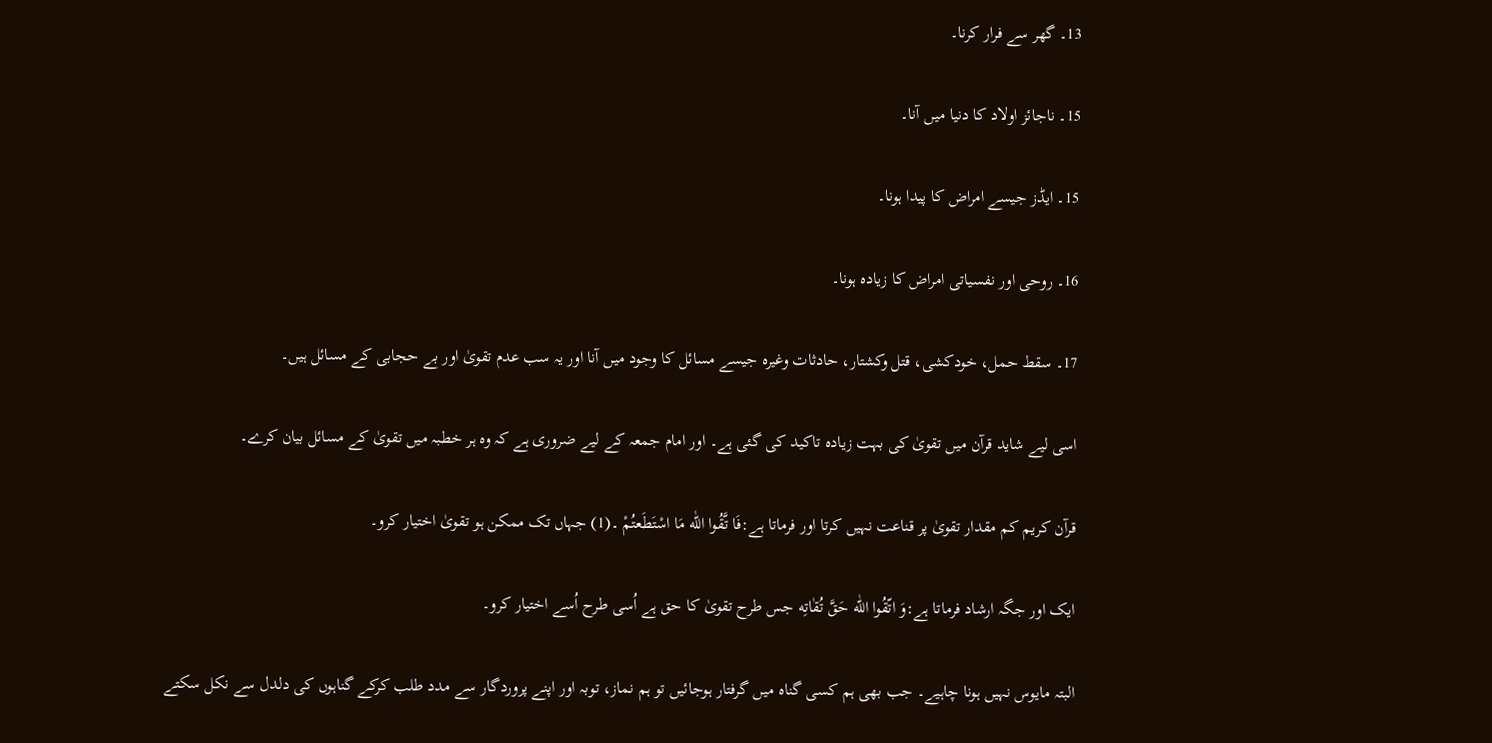13۔ گھر سے فرار کرنا۔

15۔ ناجائز اولاد کا دنیا میں آنا۔

15۔ ایڈز جیسے امراض کا پیدا ہونا۔

16۔ روحی اور نفسیاتی امراض کا زیادہ ہونا۔

17۔ سقط حمل، خودکشی، قتل وکشتار، حادثات وغیرہ جیسے مسائل کا وجود میں آنا اور یہ سب عدم تقویٰ اور بے حجابی کے مسائل ہیں۔

اسی لیے شاید قرآن میں تقویٰ کی بہت زیادہ تاکید کی گئی ہے۔ اور امام جمعہ کے لیے ضروری ہے کہ وہ ہر خطبہ میں تقویٰ کے مسائل بیان کرے۔

قرآن کریم کم مقدار تقویٰ پر قناعت نہیں کرتا اور فرماتا ہے:فَا تَّقُوا اللّٰه مَا اسْتَطَعتُمْ ۔(1) جہاں تک ممکن ہو تقویٰ اختیار کرو۔

ایک اور جگہ ارشاد فرماتا ہے:وَ اتّقُوا اللّٰه حَقَّ تُقٰاتِه جس طرح تقویٰ کا حق ہے اُسی طرح اُسے اختیار کرو۔

البتہ مایوس نہیں ہونا چاہیے۔ جب بھی ہم کسی گناہ میں گرفتار ہوجائیں تو ہم نماز، توبہ اور اپنے پروردگار سے مدد طلب کرکے گناہوں کی دلدل سے نکل سکتے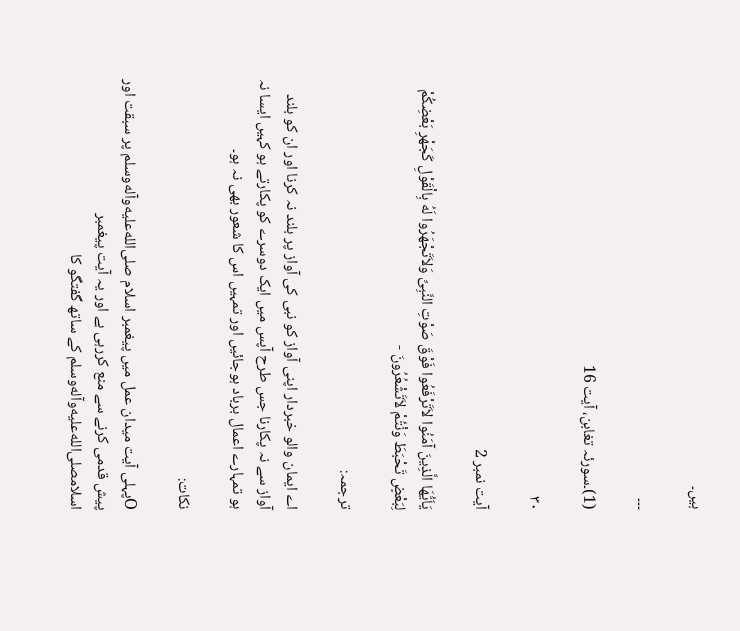ہیں۔

۔۔۔

(1)۔سورئہ تغابن، آیت 16

۳۰

آیت نمبر 2

یَاَیُّهَا الَّذِینَ آمَنُوا لاَتَرْفَعُوا فَوْقَ صَوْتِ النَّبِیِّ وَلاَتَجْهَرُوا لَهُ بِالْقَوْلِ کَجَهْرِ بَعْضِکُمْ لِبَعْضٍ تَحْبَطَ وَنْتُمْ لاَتَشْعُرُونَ -

ترجمہ:

اے ایمان والو خبردار اپنی آواز کو نبی کی آواز پر بلند نہ کرنا اور ان کو بلند آواز سے نہ پکارنا جس طرح آپس میں ایک دوسرے کو پکارتے ہو کہیں ایسا نہ ہو تمہارے اعمال برباد ہوجائیں اور تمہیں اس کا شعور بھی نہ ہو۔

نکات:

Oپہلی آیت میدان عمل میں پیغمبر اسلام صلى‌الله‌عليه‌وآله‌وسلم پر سبقت اور پیش قدمی کرنے سے منع کررہی ہے اور یہ آیت پیغمبر اسلامصلى‌الله‌عليه‌وآله‌وسلم کے ساتھ گفتگو کا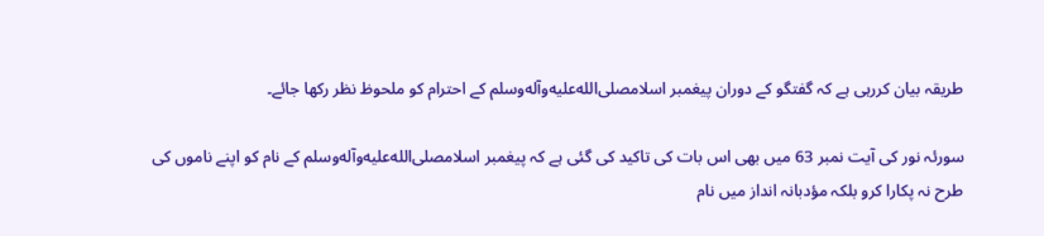طریقہ بیان کررہی ہے کہ گفتگو کے دوران پیغمبر اسلامصلى‌الله‌عليه‌وآله‌وسلم کے احترام کو ملحوظ نظر رکھا جائے۔

سورئہ نور کی آیت نمبر 63 میں بھی اس بات کی تاکید کی گئی ہے کہ پیغمبر اسلامصلى‌الله‌عليه‌وآله‌وسلم کے نام کو اپنے ناموں کی طرح نہ پکارا کرو بلکہ مؤدبانہ انداز میں نام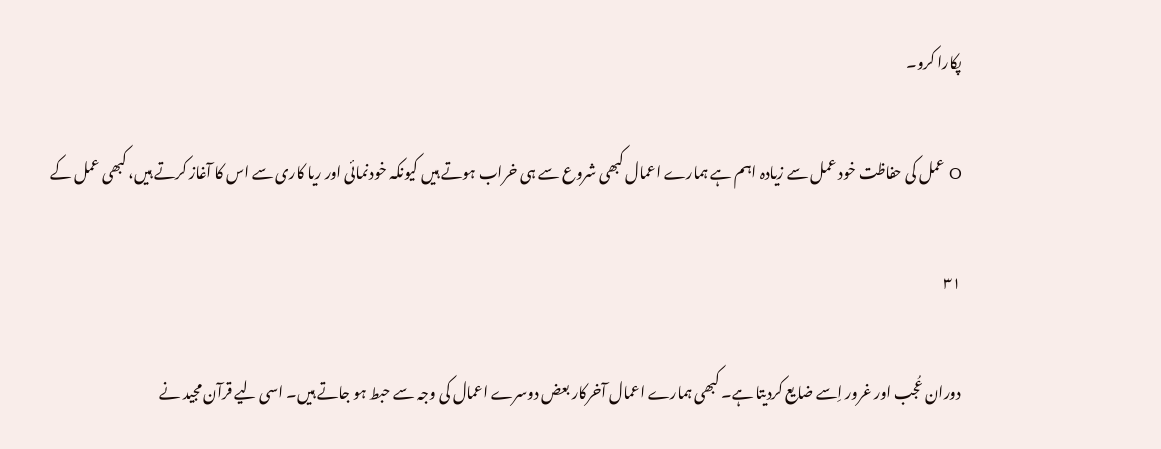پکارا کرو۔

O عمل کی حفاظت خود عمل سے زیادہ اہم ہے ہمارے اعمال کبھی شروع سے ہی خراب ہوتے ہیں کیونکہ خودنمائی اور ریا کاری سے اس کا آغاز کرتے ہیں، کبھی عمل کے

۳۱

دوران عُجب اور غرور اِسے ضایع کردیتا ہے۔ کبھی ہمارے اعمال آخرکار بعض دوسرے اعمال کی وجہ سے حبط ہو جاتے ہیں۔ اسی لیے قرآن مجید نے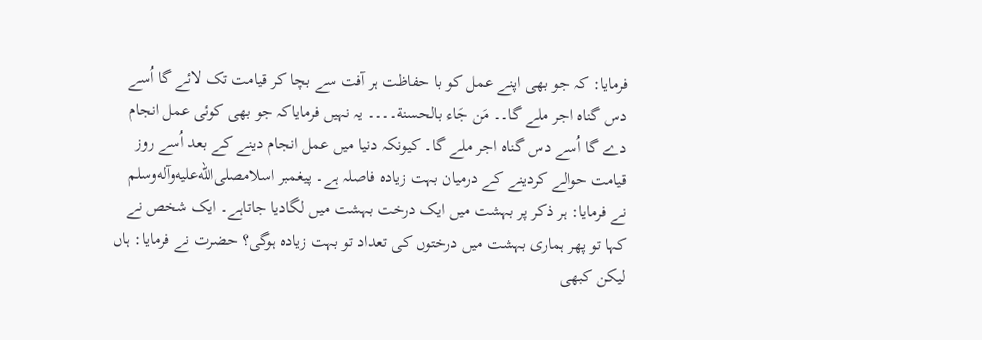فرمایا: کہ جو بھی اپنے عمل کو با حفاظت ہر آفت سے بچا کر قیامت تک لائے گا اُسے دس گناہ اجر ملے گا۔۔ مَن جَاء بالحسنة۔۔۔۔ یہ نہیں فرمایاکہ جو بھی کوئی عمل انجام دے گا اُسے دس گناہ اجر ملے گا۔ کیونکہ دنیا میں عمل انجام دینے کے بعد اُسے روز قیامت حوالے کردینے کے درمیان بہت زیادہ فاصلہ ہے۔ پیغمبر اسلامصلى‌الله‌عليه‌وآله‌وسلم نے فرمایا: ہر ذکر پر بہشت میں ایک درخت بہشت میں لگادیا جاتاہے۔ ایک شخص نے کہا تو پھر ہماری بہشت میں درختوں کی تعداد تو بہت زیادہ ہوگی؟ حضرت نے فرمایا: ہاں لیکن کبھی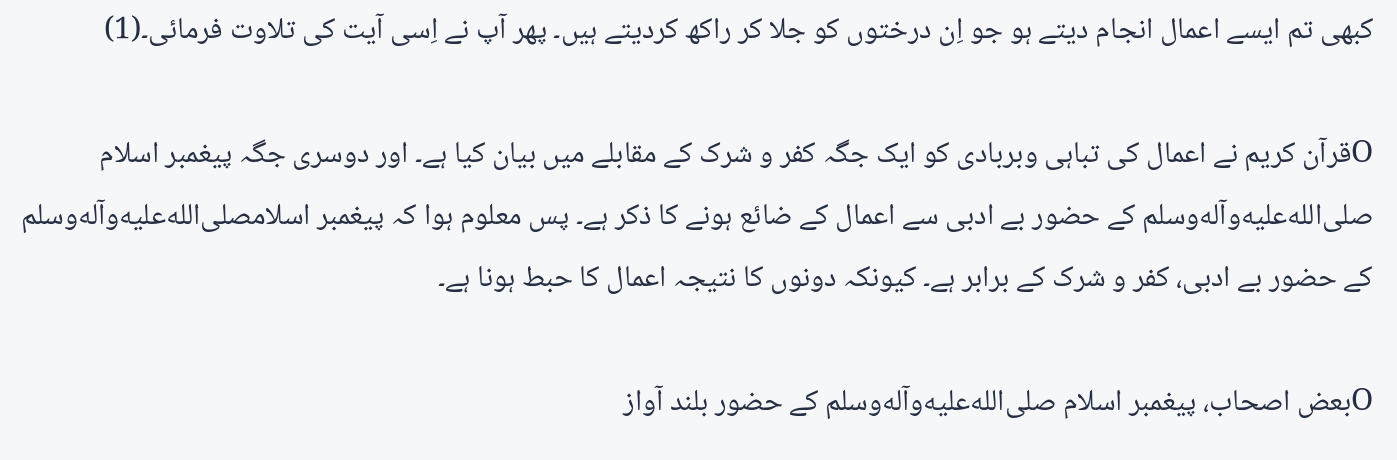کبھی تم ایسے اعمال انجام دیتے ہو جو اِن درختوں کو جلا کر راکھ کردیتے ہیں۔ پھر آپ نے اِسی آیت کی تلاوت فرمائی۔(1)

Oقرآن کریم نے اعمال کی تباہی وبربادی کو ایک جگہ کفر و شرک کے مقابلے میں بیان کیا ہے۔ اور دوسری جگہ پیغمبر اسلام صلى‌الله‌عليه‌وآله‌وسلم کے حضور بے ادبی سے اعمال کے ضائع ہونے کا ذکر ہے۔ پس معلوم ہوا کہ پیغمبر اسلامصلى‌الله‌عليه‌وآله‌وسلم کے حضور بے ادبی، کفر و شرک کے برابر ہے۔ کیونکہ دونوں کا نتیجہ اعمال کا حبط ہونا ہے۔

Oبعض اصحاب، پیغمبر اسلام صلى‌الله‌عليه‌وآله‌وسلم کے حضور بلند آواز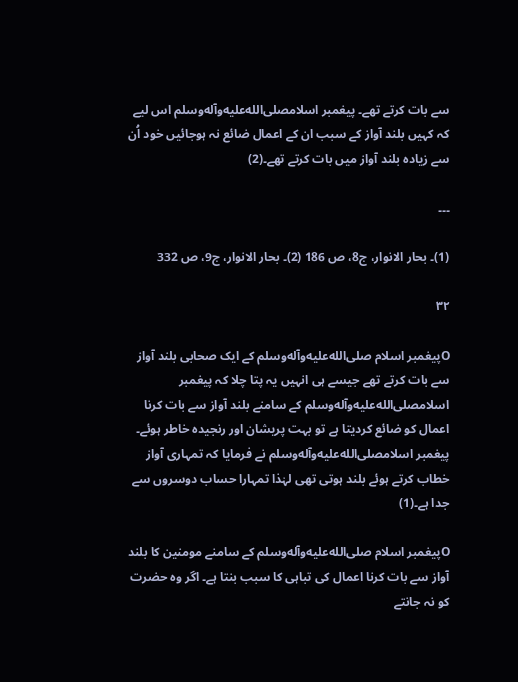سے بات کرتے تھے۔ پیغمبر اسلامصلى‌الله‌عليه‌وآله‌وسلم اس لیے کہ کہیں بلند آواز کے سبب ان کے اعمال ضائع نہ ہوجائیں خود اُن سے زیادہ بلند آواز میں بات کرتے تھے۔(2)

۔۔۔

(1)۔ بحار الانوار، ج8، ص 186 (2)۔ بحار الانوار، ج9، ص 332

۳۲

Oپیغمبر اسلام صلى‌الله‌عليه‌وآله‌وسلم کے ایک صحابی بلند آواز سے بات کرتے تھے جیسے ہی انہیں یہ پتا چلا کہ پیغمبر اسلامصلى‌الله‌عليه‌وآله‌وسلم کے سامنے بلند آواز سے بات کرنا اعمال کو ضائع کردیتا ہے تو بہت پریشان اور رنجیدہ خاطر ہوئے۔ پیغمبر اسلامصلى‌الله‌عليه‌وآله‌وسلم نے فرمایا کہ تمہاری آواز خطاب کرتے ہوئے بلند ہوتی تھی لہٰذا تمہارا حساب دوسروں سے جدا ہے۔(1)

Oپیغمبر اسلام صلى‌الله‌عليه‌وآله‌وسلم کے سامنے مومنین کا بلند آواز سے بات کرنا اعمال کی تباہی کا سبب بنتا ہے۔ اگر وہ حضرت کو نہ جانتے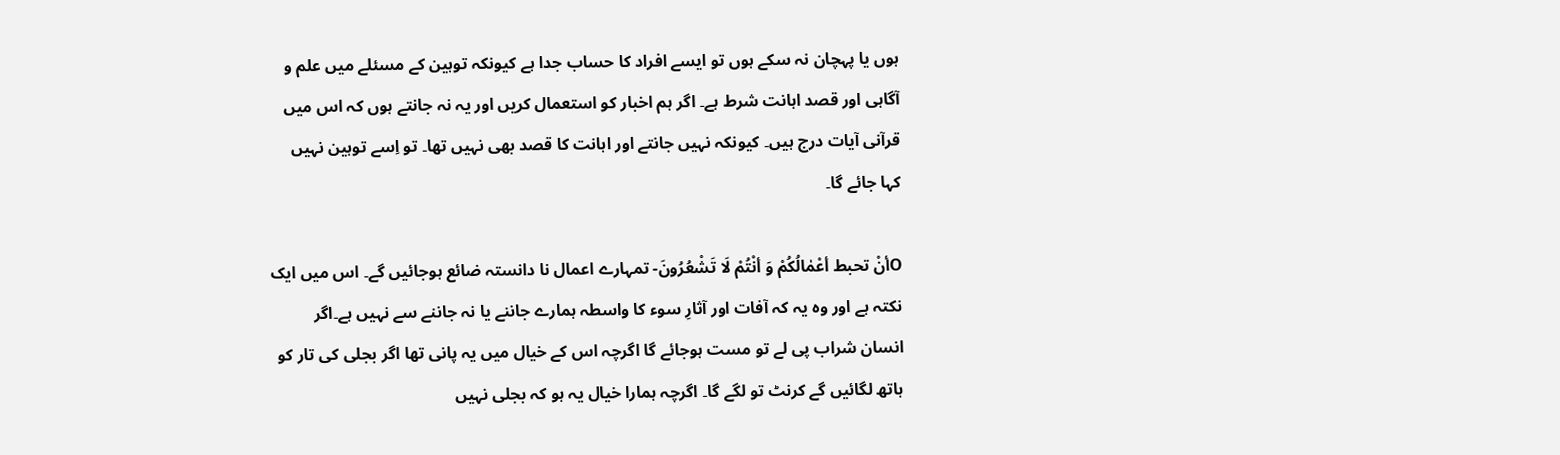ہوں یا پہچان نہ سکے ہوں تو ایسے افراد کا حساب جدا ہے کیونکہ توہین کے مسئلے میں علم و آگاہی اور قصد اہانت شرط ہے۔ اگر ہم اخبار کو استعمال کریں اور یہ نہ جانتے ہوں کہ اس میں قرآنی آیات درج ہیں۔ کیونکہ نہیں جانتے اور اہانت کا قصد بھی نہیں تھا۔ تو اِسے توہین نہیں کہا جائے گا۔

Oأنْ تحبط أعْمٰالُکُمْ وَ أنْتُمْ لَا تَشْعُرُونَ- تمہارے اعمال نا دانستہ ضائع ہوجائیں گے۔ اس میں ایک نکتہ ہے اور وہ یہ کہ آفات اور آثارِ سوء کا واسطہ ہمارے جاننے یا نہ جاننے سے نہیں ہے۔اگر انسان شراب پی لے تو مست ہوجائے گا اگرچہ اس کے خیال میں یہ پانی تھا اگر بجلی کی تار کو ہاتھ لگائیں گے کرنٹ تو لگے گا۔ اگرچہ ہمارا خیال یہ ہو کہ بجلی نہیں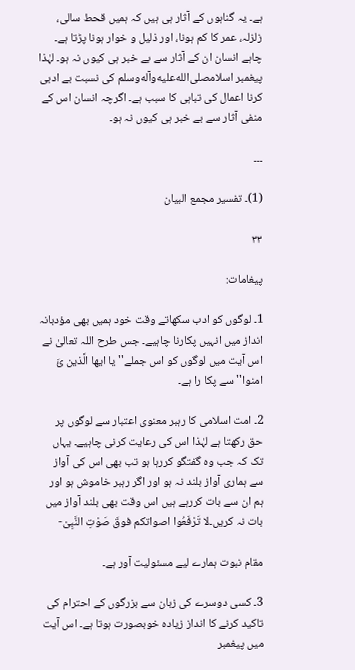ہے۔ یہ گناہوں کے آثار ہی ہیں کہ ہمیں قحط سالی، زلزلہ، عمر کا کم ہونا، اور ذلیل و خوار ہونا پڑتا ہے۔ چاہے انسان ان کے آثار سے بے خبر ہی کیوں نہ ہو۔ لہٰذا پیغمبر اسلامصلى‌الله‌عليه‌وآله‌وسلم کی نسبت بے ادبی کرنا اعمال کی تباہی کا سبب ہے۔ اگرچہ انسان اس کے منفی آثار سے بے خبر ہی کیوں نہ ہو۔

۔۔۔

(1)۔ تفسیر مجمع البیان

۳۳

پیغامات:

1۔ لوگوں کو ادب سکھاتے وقت خود ہمیں بھی مؤدبانہ انداز میں انہیں پکارنا چاہیے۔ جس طرح اللہ تعالیٰ نے اس آیت میں لوگوں کو اس جملے''یا ایها الَّذین ئَ امنوا'' سے پکا را ہے۔

2۔ امت اسلامی کا رہبر معنوی اعتبار سے لوگوں پر حق رکھتا ہے لہٰذا اس کی رعایت کرنی چاہیے۔ یہاں تک کہ جب وہ گفتگو کررہا ہو تب بھی اس کی آواز سے ہماری آواز بلند نہ ہو اور اگر رہبر خاموش ہو اور ہم ان سے بات کررہے ہیں اس وقت بھی بلند آواز میں بات نہ کریں۔لا تَرْفَعُوا اصواتکم فوقَ صَوْتِ النَّبِیْ-

مقام نبوت ہمارے لیے مسئولیت آور ہے۔

3۔ کسی دوسرے کی زبان سے بزرگوں کے احترام کی تاکید کرنے کا انداز زیادہ خوبصورت ہوتا ہے۔ اس آیت میں پیغمبر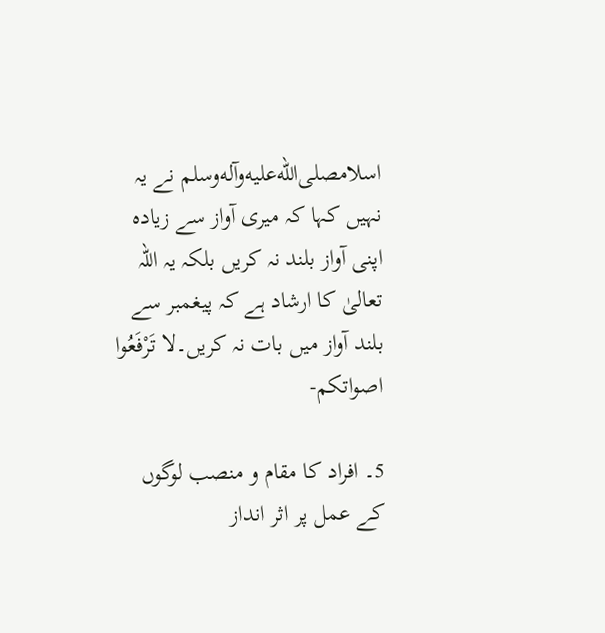اسلامصلى‌الله‌عليه‌وآله‌وسلم نے یہ نہیں کہا کہ میری آواز سے زیادہ اپنی آواز بلند نہ کریں بلکہ یہ اللہ تعالیٰ کا ارشاد ہے کہ پیغمبر سے بلند آواز میں بات نہ کریں۔لا تَرْفَعُوا اصواتکم-

5۔ افراد کا مقام و منصب لوگوں کے عمل پر اثر انداز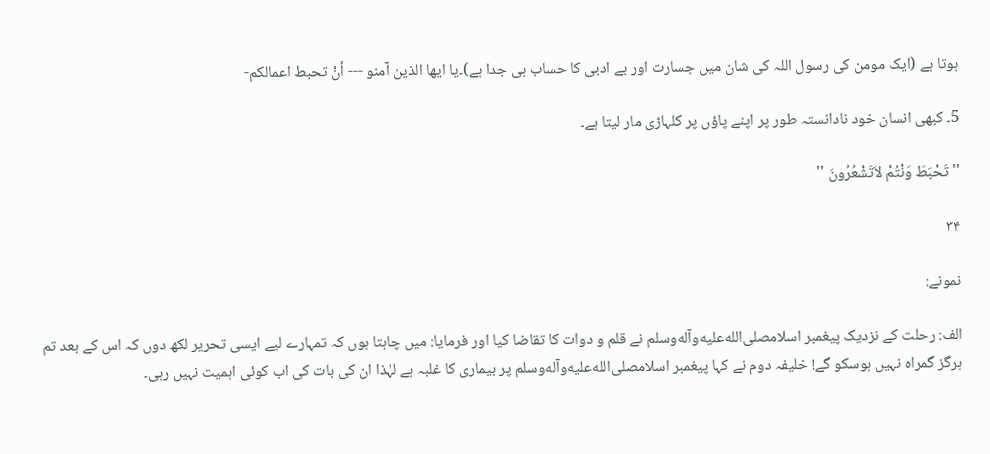ہوتا ہے (ایک مومن کی رسول اللہ کی شان میں جسارت اور بے ادبی کا حساب ہی جدا ہے)۔یا ایها الذین آمنو --- أنْ تحبط اعمالکم-

5۔ کبھی انسان خود نادانستہ طور پر اپنے پاؤں پر کلہاڑی مار لیتا ہے۔

'' تَحْبَطَ وَنْتُمْ لاَتَشْعُرُونَ ''

۳۴

نمونے:

الف: رحلت کے نزدیک پیغمبر اسلامصلى‌الله‌عليه‌وآله‌وسلم نے قلم و دوات کا تقاضا کیا اور فرمایا: میں چاہتا ہوں کہ تمہارے لیے ایسی تحریر لکھ دوں کہ اس کے بعد تم ہرگز گمراہ نہیں ہوسکو گے! خلیفہ دوم نے کہا پیغمبر اسلامصلى‌الله‌عليه‌وآله‌وسلم پر بیماری کا غلبہ ہے لہٰذا ان کی بات کی اب کوئی اہمیت نہیں رہی۔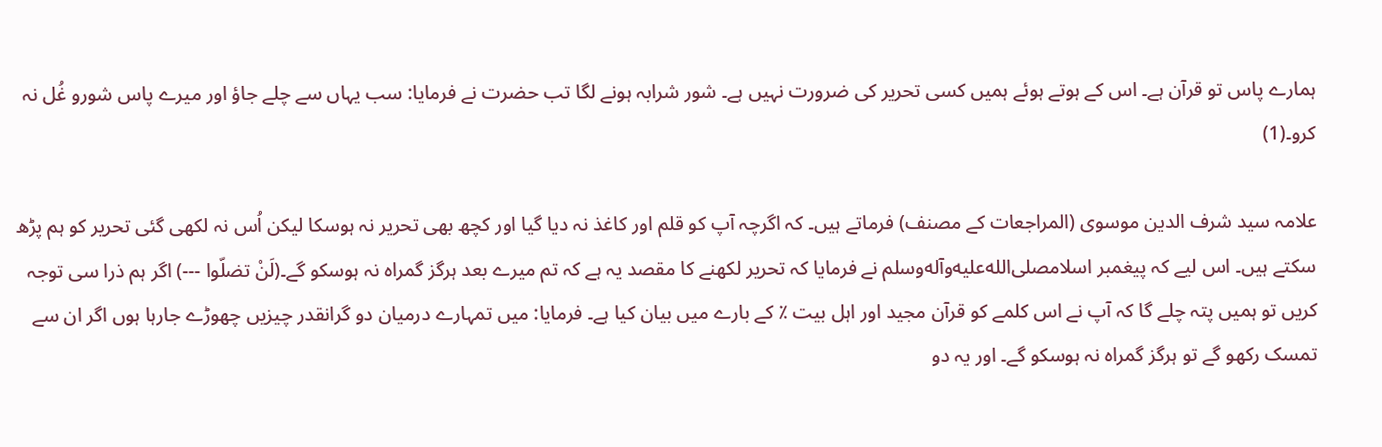ہمارے پاس تو قرآن ہے۔ اس کے ہوتے ہوئے ہمیں کسی تحریر کی ضرورت نہیں ہے۔ شور شرابہ ہونے لگا تب حضرت نے فرمایا: سب یہاں سے چلے جاؤ اور میرے پاس شورو غُل نہ کرو۔(1)

علامہ سید شرف الدین موسوی (المراجعات کے مصنف) فرماتے ہیں۔ کہ اگرچہ آپ کو قلم اور کاغذ نہ دیا گیا اور کچھ بھی تحریر نہ ہوسکا لیکن اُس نہ لکھی گئی تحریر کو ہم پڑھ سکتے ہیں۔ اس لیے کہ پیغمبر اسلامصلى‌الله‌عليه‌وآله‌وسلم نے فرمایا کہ تحریر لکھنے کا مقصد یہ ہے کہ تم میرے بعد ہرگز گمراہ نہ ہوسکو گے۔(لَنْ تضلّوا ---) اگر ہم ذرا سی توجہ کریں تو ہمیں پتہ چلے گا کہ آپ نے اس کلمے کو قرآن مجید اور اہل بیت ٪ کے بارے میں بیان کیا ہے۔ فرمایا: میں تمہارے درمیان دو گرانقدر چیزیں چھوڑے جارہا ہوں اگر ان سے تمسک رکھو گے تو ہرگز گمراہ نہ ہوسکو گے۔ اور یہ دو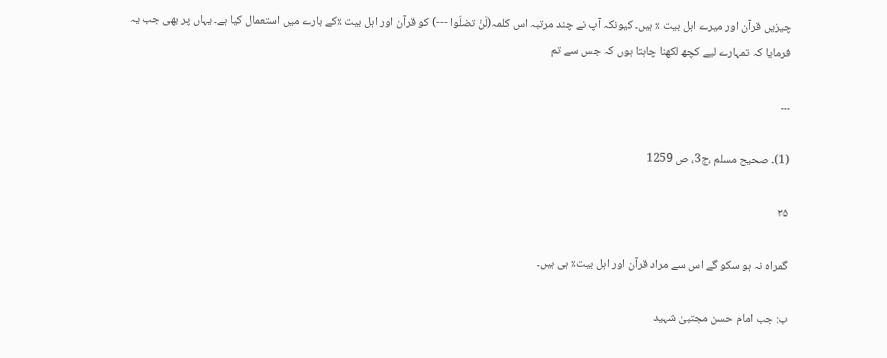چیزیں قرآن اور میرے اہل بیت ٪ ہیں۔ کیونکہ آپ نے چند مرتبہ اس کلمہ(لَنْ تضلّوا ---) کو قرآن اور اہل بیت ٪کے بارے میں استعمال کیا ہے۔ یہاں پر بھی جب یہ فرمایا کہ تمہارے لیے کچھ لکھنا چاہتا ہوں کہ جس سے تم

۔۔۔

(1)۔ صحیح مسلم ،ج3، ص 1259

۳۵

گمراہ نہ ہو سکو گے اس سے مراد قرآن اور اہل بیت٪ ہی ہیں۔

ب: جب امام حسن مجتبیٰ شہید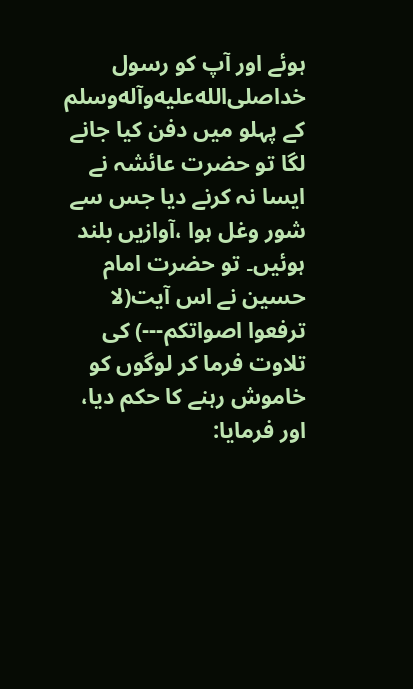ہوئے اور آپ کو رسول خداصلى‌الله‌عليه‌وآله‌وسلم کے پہلو میں دفن کیا جانے لگا تو حضرت عائشہ نے ایسا نہ کرنے دیا جس سے شور وغل ہوا ،آوازیں بلند ہوئیں۔ تو حضرت امام حسین نے اس آیت(لا ترفعوا اصواتکم---) کی تلاوت فرما کر لوگوں کو خاموش رہنے کا حکم دیا، اور فرمایا: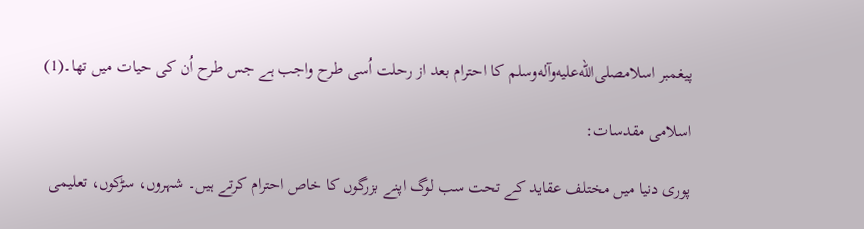پیغمبر اسلامصلى‌الله‌عليه‌وآله‌وسلم کا احترام بعد از رحلت اُسی طرح واجب ہے جس طرح اُن کی حیات میں تھا۔(1)

اسلامی مقدسات:

پوری دنیا میں مختلف عقاید کے تحت سب لوگ اپنے بزرگوں کا خاص احترام کرتے ہیں۔ شہروں، سڑکوں، تعلیمی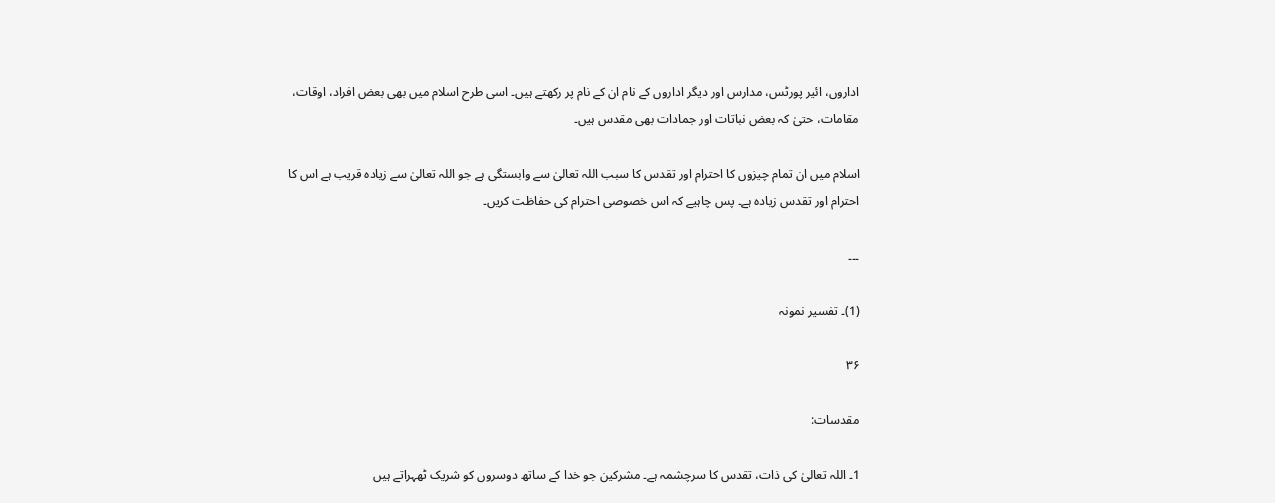اداروں، ائیر پورٹس، مدارس اور دیگر اداروں کے نام ان کے نام پر رکھتے ہیں۔ اسی طرح اسلام میں بھی بعض افراد، اوقات، مقامات، حتیٰ کہ بعض نباتات اور جمادات بھی مقدس ہیں۔

اسلام میں ان تمام چیزوں کا احترام اور تقدس کا سبب اللہ تعالیٰ سے وابستگی ہے جو اللہ تعالیٰ سے زیادہ قریب ہے اس کا احترام اور تقدس زیادہ ہے۔ پس چاہیے کہ اس خصوصی احترام کی حفاظت کریں۔

۔۔۔

(1)۔ تفسیر نمونہ

۳۶

مقدسات:

1۔ اللہ تعالیٰ کی ذات، تقدس کا سرچشمہ ہے۔ مشرکین جو خدا کے ساتھ دوسروں کو شریک ٹھہراتے ہیں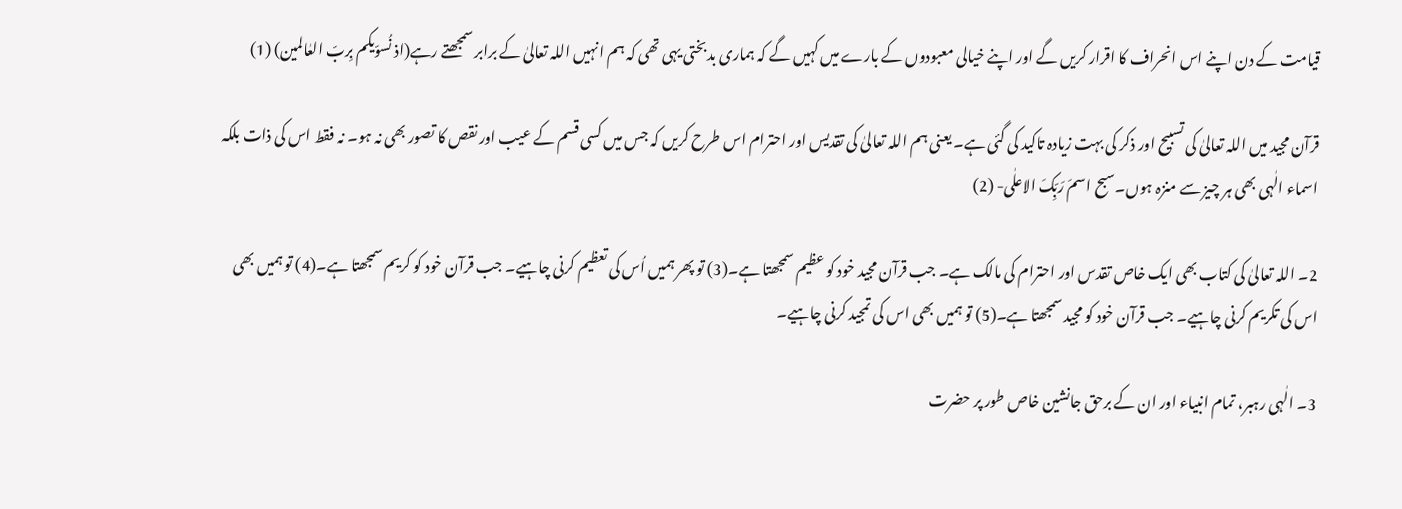قیامت کے دن اپنے اس انحراف کا اقرار کریں گے اور اپنے خیالی معبودوں کے بارے میں کہیں گے کہ ہماری بدبختی یہی تھی کہ ہم انہیں اللہ تعالیٰ کے برابر سمجھتے رہے(اذ نُسوّیکم بِربّ العٰالمین) (1)

قرآن مجید میں اللہ تعالیٰ کی تسبیح اور ذکر کی بہت زیادہ تاکید کی گئی ہے۔ یعنی ہم اللہ تعالیٰ کی تقدیس اور احترام اس طرح کریں کہ جس میں کسی قسم کے عیب اور نقص کا تصور بھی نہ ہو۔ نہ فقط اس کی ذات بلکہ اسماء الٰہی بھی ہر چیز سے منزہ ہوں۔سبح اسمَ رَبِّکَ الاعلٰی- (2)

2۔ اللہ تعالیٰ کی کتاب بھی ایک خاص تقدس اور احترام کی مالک ہے۔ جب قرآن مجید خود کو عظیم سمجھتا ہے۔(3) تو پھر ہمیں اُس کی تعظیم کرنی چاہیے۔ جب قرآن خود کو کریم سمجھتا ہے۔(4) تو ہمیں بھی اس کی تکریم کرنی چاہیے۔ جب قرآن خود کو مجید سمجھتا ہے۔(5) تو ہمیں بھی اس کی تمجید کرنی چاہیے۔

3۔ الٰہی رہبر، تمام انبیاء اور ان کے برحق جانشین خاص طور پر حضرت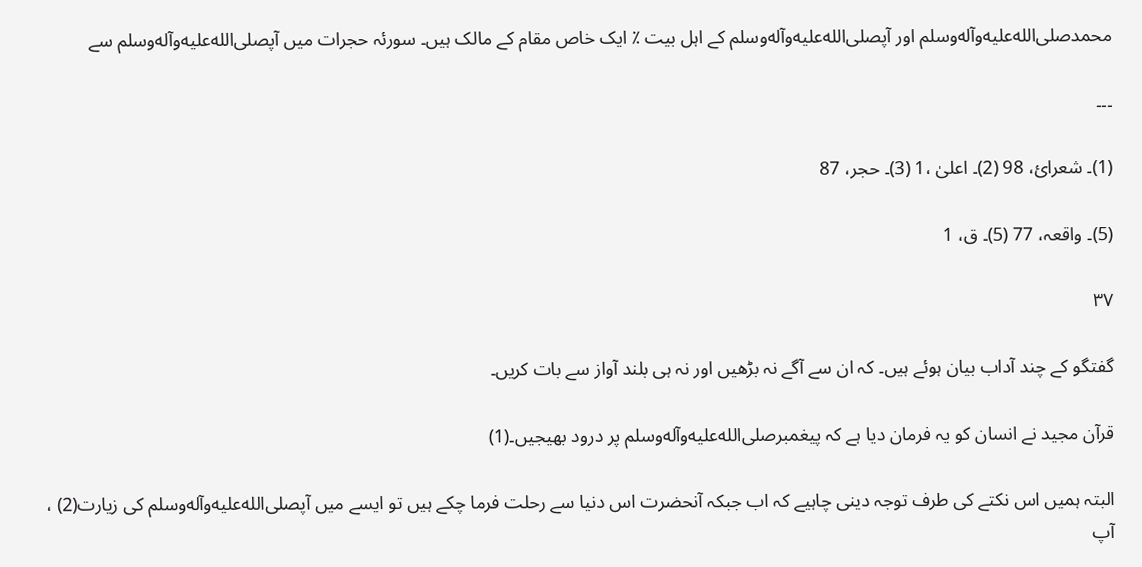محمدصلى‌الله‌عليه‌وآله‌وسلم اور آپصلى‌الله‌عليه‌وآله‌وسلم کے اہل بیت ٪ ایک خاص مقام کے مالک ہیں۔ سورئہ حجرات میں آپصلى‌الله‌عليه‌وآله‌وسلم سے

۔۔۔

(1)۔ شعرائ، 98 (2)۔ اعلیٰ ،1 (3)۔ حجر، 87

(5)۔ واقعہ، 77 (5)۔ ق، 1

۳۷

گفتگو کے چند آداب بیان ہوئے ہیں۔ کہ ان سے آگے نہ بڑھیں اور نہ ہی بلند آواز سے بات کریں۔

قرآن مجید نے انسان کو یہ فرمان دیا ہے کہ پیغمبرصلى‌الله‌عليه‌وآله‌وسلم پر درود بھیجیں۔(1)

البتہ ہمیں اس نکتے کی طرف توجہ دینی چاہیے کہ اب جبکہ آنحضرت اس دنیا سے رحلت فرما چکے ہیں تو ایسے میں آپصلى‌الله‌عليه‌وآله‌وسلم کی زیارت(2) ، آپ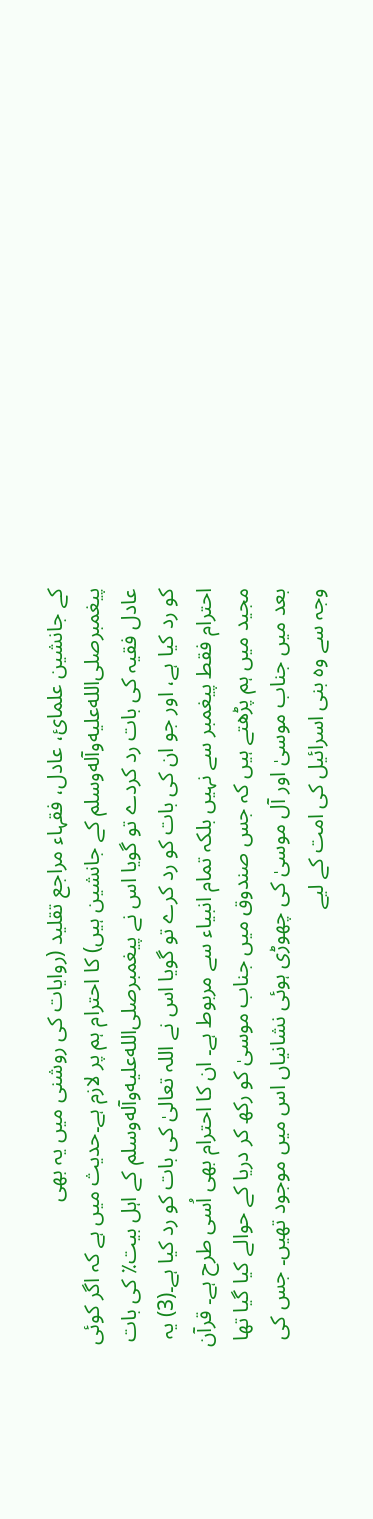کے جانشین علمائ، عادل، فقہاء مراجع تقلید (روایات کی روشنی میں یہ بھی پیغمبرصلى‌الله‌عليه‌وآله‌وسلم کے جانشین ہیں) کا احترام ہم پر لازم ہے۔حدیث میں ہے کہ اگر کوئی عادل فقیہ کی بات رد کردے تو گویا اس نے پیغمبرصلى‌الله‌عليه‌وآله‌وسلم کے اہل بیت٪ کی بات کو رد کیا ہے، اور جو ان کی بات کو رد کرے تو گویا اس نے اللہ تعالیٰ کی بات کو رد کیا ہے۔(3) یہ احترام فقط پیغمبر سے نہیں بلکہ تمام انبیاء سے مربوط ہے۔ ان کا احترام بھی اُسی طرح ہے۔ قرآن مجید میں ہم پڑھتے ہیں کہ جس صندوق میں جناب موسیٰ کو رکھ کر دریا کے حوالے کیا گیا تھا بعد میں جناب موسیٰ اور آل موسیٰ کی چھوڑی ہوئی نشانیاں اس میں موجود تھیں۔ جس کی وجہ سے وہ بنی اسرائیل کی امت کے لیے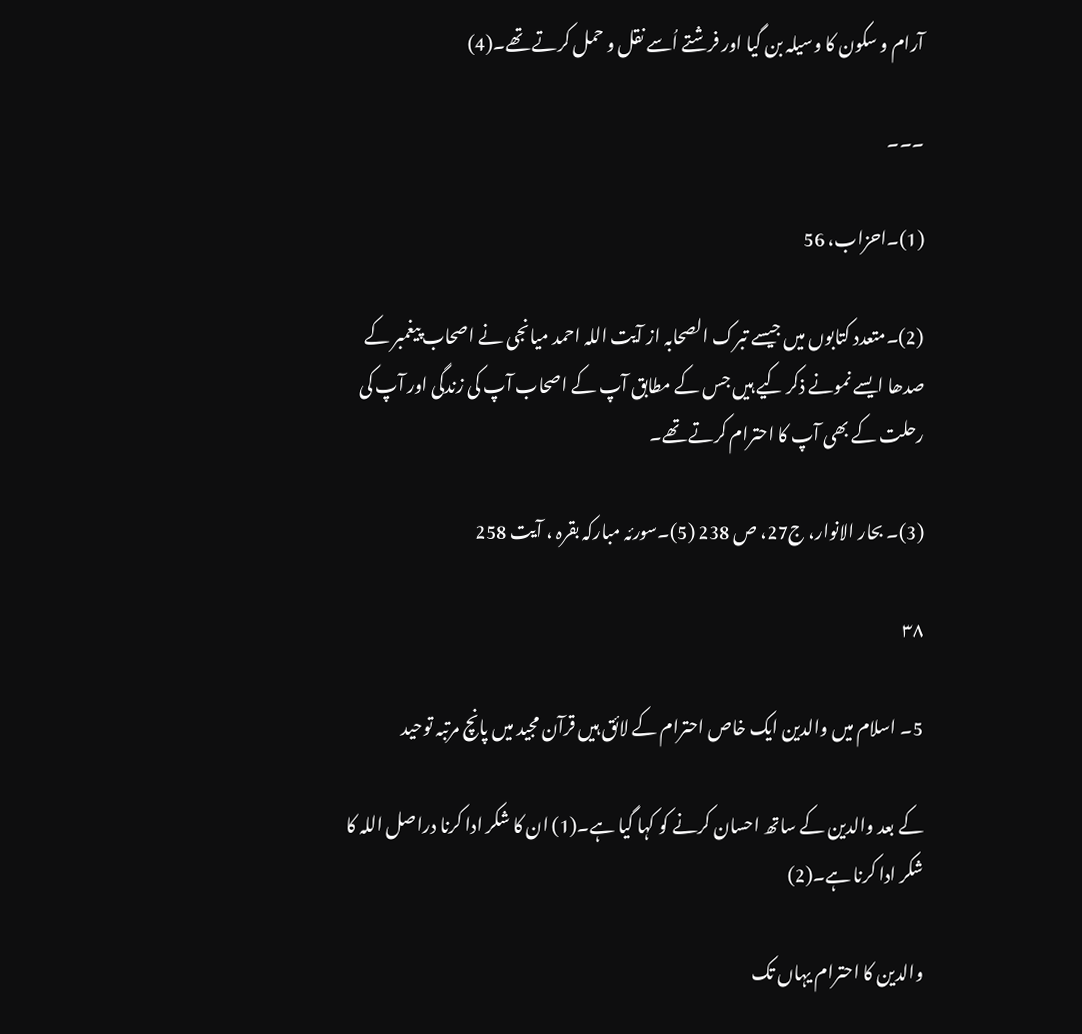آرام و سکون کا وسیلہ بن گیا اور فرشتے اُسے نقل و حمل کرتے تھے۔(4)

۔۔۔

(1)۔احزاب، 56

(2)۔متعدد کتابوں میں جیسے تبرک الصحابہ از آیت اللہ احمد میانجی نے اصحاب پیغمبر کے صدھا ایسے نمونے ذکر کیے ہیں جس کے مطابق آپ کے اصحاب آپ کی زندگی اور آپ کی رحلت کے بھی آپ کا احترام کرتے تھے۔

(3)۔ بحار الانوار، ج27، ص 238 (5)۔سورئہ مبارکہ بقرہ ، آیت 258

۳۸

5۔ اسلام میں والدین ایک خاص احترام کے لائق ہیں قرآن مجید میں پانچ مرتبہ توحید

کے بعد والدین کے ساتھ احسان کرنے کو کہا گیا ہے۔(1) ان کا شکر ادا کرنا دراصل اللہ کا شکر ادا کرنا ہے۔(2)

والدین کا احترام یہاں تک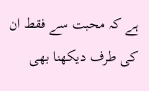ہے کہ محبت سے فقط ان کی طرف دیکھنا بھی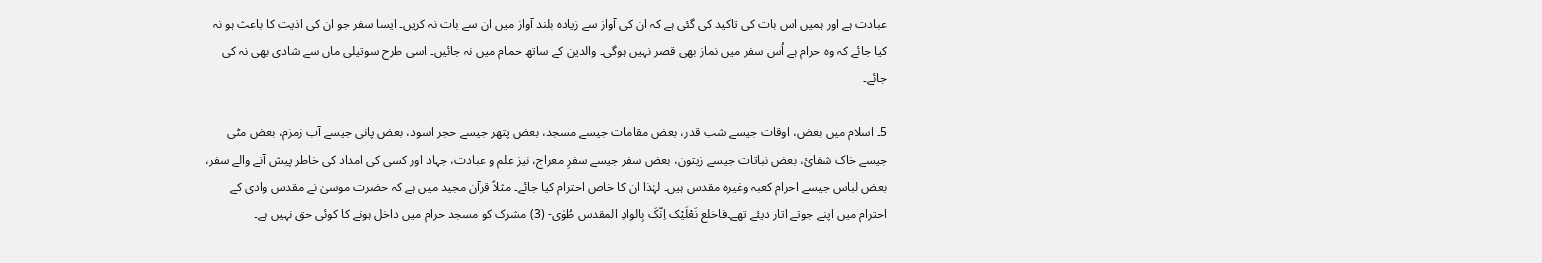عبادت ہے اور ہمیں اس بات کی تاکید کی گئی ہے کہ ان کی آواز سے زیادہ بلند آواز میں ان سے بات نہ کریں۔ ایسا سفر جو ان کی اذیت کا باعث ہو نہ کیا جائے کہ وہ حرام ہے اُس سفر میں نماز بھی قصر نہیں ہوگی۔ والدین کے ساتھ حمام میں نہ جائیں۔ اسی طرح سوتیلی ماں سے شادی بھی نہ کی جائے۔

5۔ اسلام میں بعض، اوقات جیسے شب قدر، بعض مقامات جیسے مسجد، بعض پتھر جیسے حجر اسود، بعض پانی جیسے آب زمزم، بعض مٹی جیسے خاک شفائ، بعض نباتات جیسے زیتون، بعض سفر جیسے سفرِ معراج، نیز علم و عبادت، جہاد اور کسی کی امداد کی خاطر پیش آنے والے سفر، بعض لباس جیسے احرام کعبہ وغیرہ مقدس ہیں۔ لہٰذا ان کا خاص احترام کیا جائے۔ مثلاً قرآن مجید میں ہے کہ حضرت موسیٰ نے مقدس وادی کے احترام میں اپنے جوتے اتار دیئے تھے۔فاخلع نَعْلَیْک اِنّکَ بِالوادِ المقدس طُوٰی- (3) مشرک کو مسجد حرام میں داخل ہونے کا کوئی حق نہیں ہے۔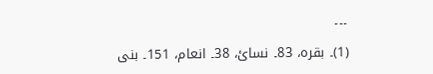۔۔۔

(1)۔ بقرہ، 83۔ نسائ، 38۔ انعام، 151۔ بنی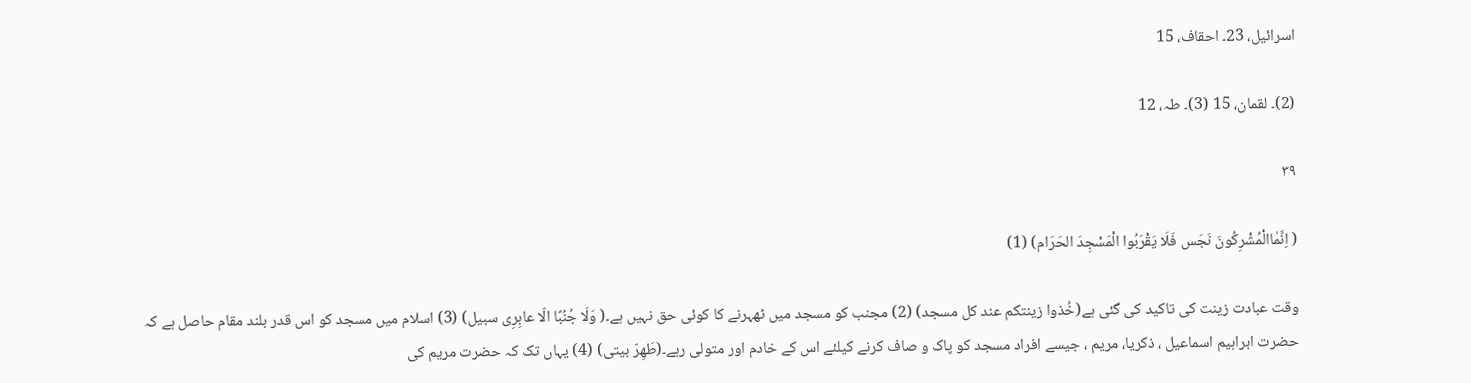اسرائیل، 23۔ احقاف، 15

(2)۔ لقمان، 15 (3)۔ طہ، 12

۳۹

( اِنَّمٰاالْمُشْرِکُونَ نَجَس فَلَا یَقْرَبُوا الْمَسْجِدَ الحَرَام) (1)

وقت عبادت زینت کی تاکید کی گئی ہے(خُذوا زینتکم عند کل مسجد) (2) مجنب کو مسجد میں ٹھہرنے کا کوئی حق نہیں ہے۔( وَلَا جُنُبًا الّا عابِرِی سبیل) (3) اسلام میں مسجد کو اس قدر بلند مقام حاصل ہے کہ حضرت ابراہیم اسماعیل ، ذکریا، مریم ، جیسے افراد مسجد کو پاک و صاف کرنے کیلئے اس کے خادم اور متولی رہے۔(طَهِرّ بیتی) (4) یہاں تک کہ حضرت مریم کی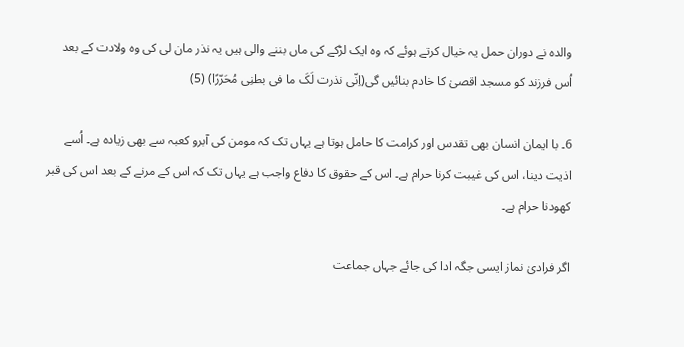والدہ نے دوران حمل یہ خیال کرتے ہوئے کہ وہ ایک لڑکے کی ماں بننے والی ہیں یہ نذر مان لی کی وہ ولادت کے بعد اُس فرزند کو مسجد اقصیٰ کا خادم بنائیں گی(اِنّی نذرت لَکَ ما فی بطنِی مُحَرّرًا) (5)

6۔ با ایمان انسان بھی تقدس اور کرامت کا حامل ہوتا ہے یہاں تک کہ مومن کی آبرو کعبہ سے بھی زیادہ ہے۔ اُسے اذیت دینا، اس کی غیبت کرنا حرام ہے۔ اس کے حقوق کا دفاع واجب ہے یہاں تک کہ اس کے مرنے کے بعد اس کی قبر کھودنا حرام ہے۔

اگر فرادیٰ نماز ایسی جگہ ادا کی جائے جہاں جماعت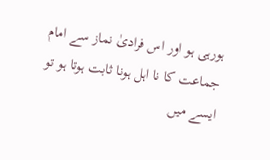ہورہی ہو اور اس فرادیٰ نماز سے امام جماعت کا نا اہل ہونا ثابت ہوتا ہو تو ایسے میں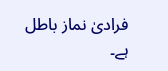فرادیٰ نماز باطل ہے۔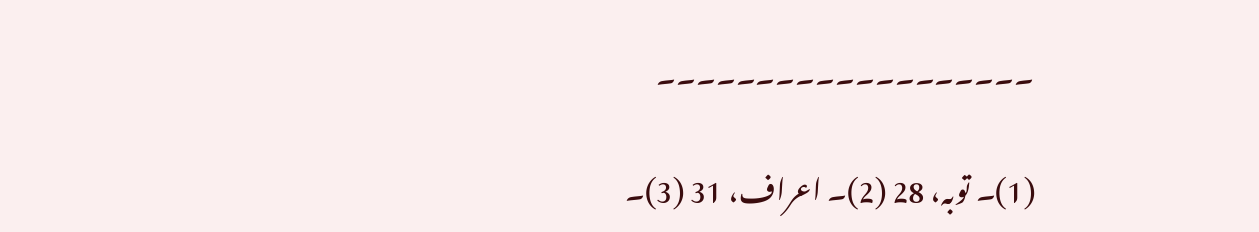۔۔۔۔۔۔۔۔۔۔۔۔۔۔۔۔۔۔۔

(1)۔ توبہ، 28 (2)۔ اعراف، 31 (3)۔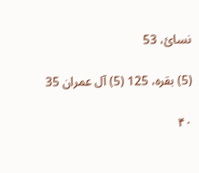نسائ، 53

(5) بقرہ، 125 (5) آل عمران 35

۴۰